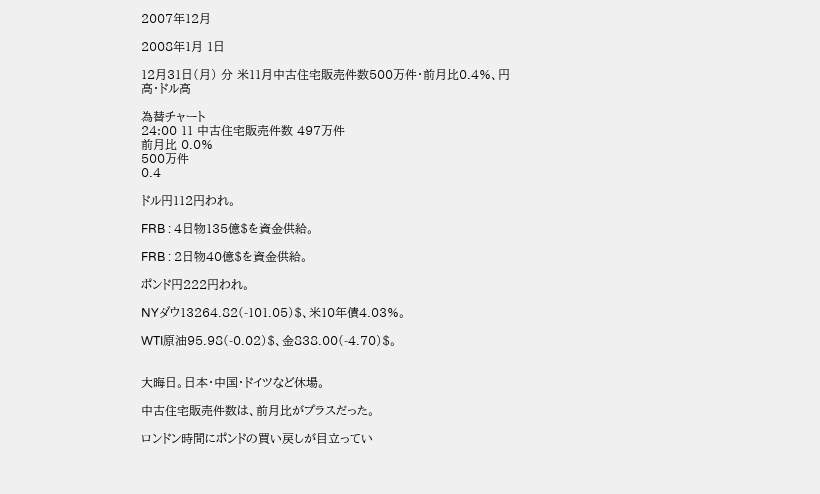2007年12月

2008年1月 1日

12月31日(月) 分 米11月中古住宅販売件数500万件・前月比0.4%、円高・ドル高

為替チャート
24:00 11 中古住宅販売件数 497万件
前月比 0.0%
500万件
0.4

ドル円112円われ。

FRB : 4日物135億$を資金供給。

FRB : 2日物40億$を資金供給。

ポンド円222円われ。

NYダウ13264.82(-101.05)$、米10年債4.03%。

WTI原油95.98(-0.02)$、金838.00(-4.70)$。


大晦日。日本・中国・ドイツなど休場。

中古住宅販売件数は、前月比がプラスだった。

ロンドン時間にポンドの買い戻しが目立ってい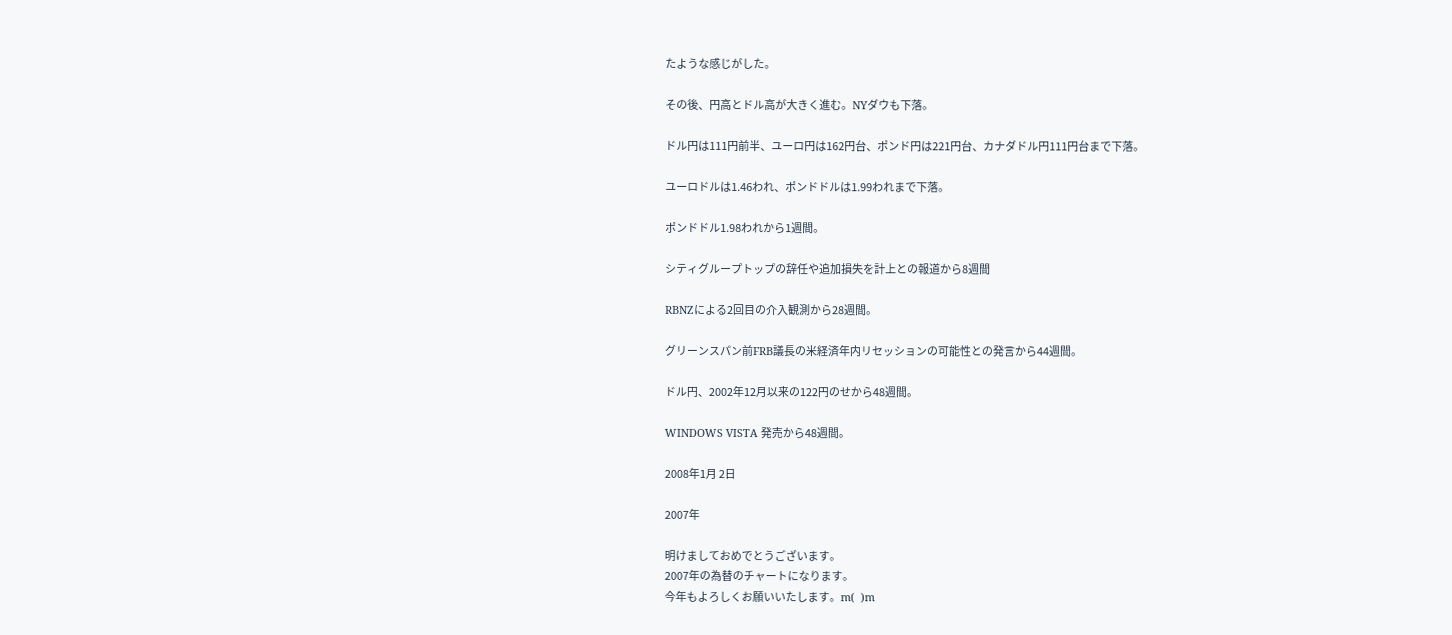たような感じがした。

その後、円高とドル高が大きく進む。NYダウも下落。

ドル円は111円前半、ユーロ円は162円台、ポンド円は221円台、カナダドル円111円台まで下落。

ユーロドルは1.46われ、ポンドドルは1.99われまで下落。

ポンドドル1.98われから1週間。

シティグループトップの辞任や追加損失を計上との報道から8週間

RBNZによる2回目の介入観測から28週間。

グリーンスパン前FRB議長の米経済年内リセッションの可能性との発言から44週間。

ドル円、2002年12月以来の122円のせから48週間。

WINDOWS VISTA 発売から48週間。

2008年1月 2日

2007年

明けましておめでとうございます。
2007年の為替のチャートになります。
今年もよろしくお願いいたします。m(  )m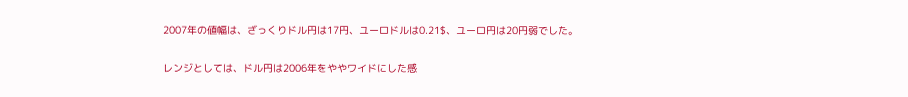2007年の値幅は、ざっくりドル円は17円、ユーロドルは0.21$、ユーロ円は20円弱でした。

レンジとしては、ドル円は2006年をややワイドにした感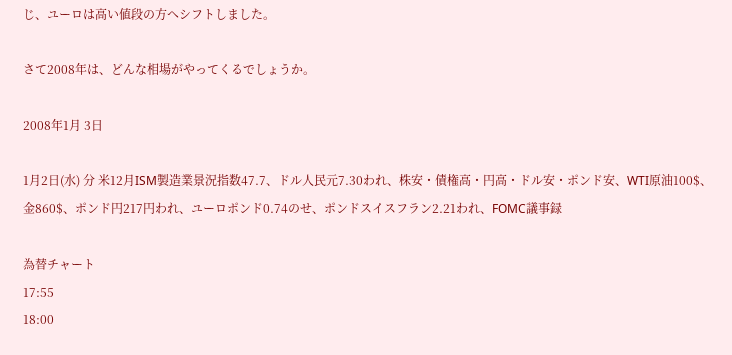じ、ユーロは高い値段の方へシフトしました。

さて2008年は、どんな相場がやってくるでしょうか。

2008年1月 3日

1月2日(水) 分 米12月ISM製造業景況指数47.7、ドル人民元7.30われ、株安・債権高・円高・ドル安・ポンド安、WTI原油100$、金860$、ポンド円217円われ、ユーロポンド0.74のせ、ポンドスイスフラン2.21われ、FOMC議事録

為替チャート
17:55
18:00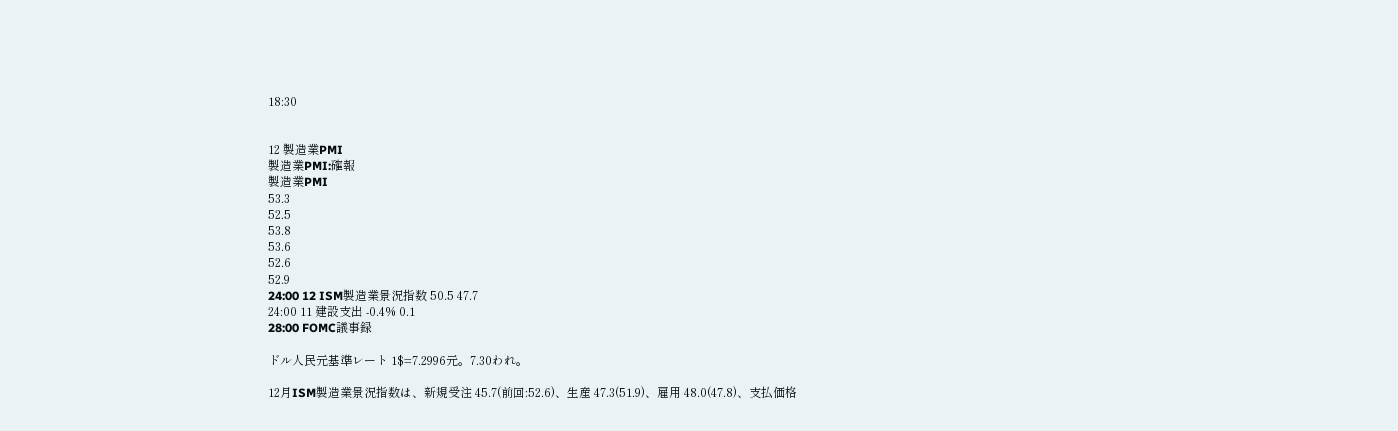18:30


12 製造業PMI
製造業PMI:確報
製造業PMI
53.3
52.5
53.8
53.6
52.6
52.9
24:00 12 ISM製造業景況指数 50.5 47.7
24:00 11 建設支出 -0.4% 0.1
28:00 FOMC議事録

ドル人民元基準レート 1$=7.2996元。7.30われ。

12月ISM製造業景況指数は、新規受注 45.7(前回:52.6)、生産 47.3(51.9)、雇用 48.0(47.8)、支払価格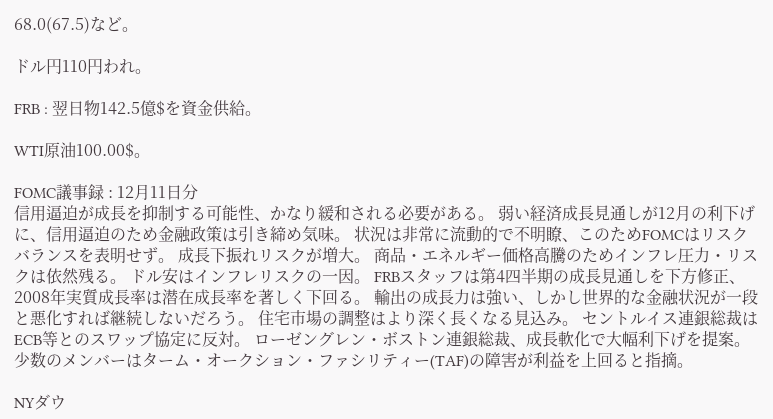68.0(67.5)など。

ドル円110円われ。

FRB : 翌日物142.5億$を資金供給。

WTI原油100.00$。

FOMC議事録 : 12月11日分
信用逼迫が成長を抑制する可能性、かなり緩和される必要がある。 弱い経済成長見通しが12月の利下げに、信用逼迫のため金融政策は引き締め気味。 状況は非常に流動的で不明瞭、このためFOMCはリスクバランスを表明せず。 成長下振れリスクが増大。 商品・エネルギー価格高騰のためインフレ圧力・リスクは依然残る。 ドル安はインフレリスクの一因。 FRBスタッフは第4四半期の成長見通しを下方修正、2008年実質成長率は潜在成長率を著しく下回る。 輸出の成長力は強い、しかし世界的な金融状況が一段と悪化すれば継続しないだろう。 住宅市場の調整はより深く長くなる見込み。 セントルイス連銀総裁はECB等とのスワップ協定に反対。 ローゼングレン・ボストン連銀総裁、成長軟化で大幅利下げを提案。 少数のメンバーはターム・オークション・ファシリティー(TAF)の障害が利益を上回ると指摘。

NYダウ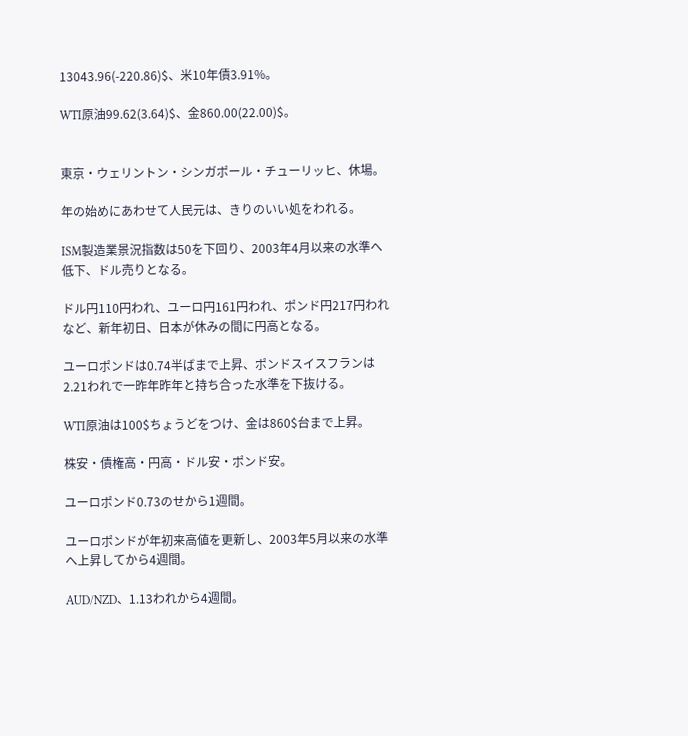13043.96(-220.86)$、米10年債3.91%。

WTI原油99.62(3.64)$、金860.00(22.00)$。


東京・ウェリントン・シンガポール・チューリッヒ、休場。

年の始めにあわせて人民元は、きりのいい処をわれる。

ISM製造業景況指数は50を下回り、2003年4月以来の水準へ低下、ドル売りとなる。

ドル円110円われ、ユーロ円161円われ、ポンド円217円われなど、新年初日、日本が休みの間に円高となる。

ユーロポンドは0.74半ばまで上昇、ポンドスイスフランは2.21われで一昨年昨年と持ち合った水準を下抜ける。

WTI原油は100$ちょうどをつけ、金は860$台まで上昇。

株安・債権高・円高・ドル安・ポンド安。

ユーロポンド0.73のせから1週間。

ユーロポンドが年初来高値を更新し、2003年5月以来の水準へ上昇してから4週間。

AUD/NZD、1.13われから4週間。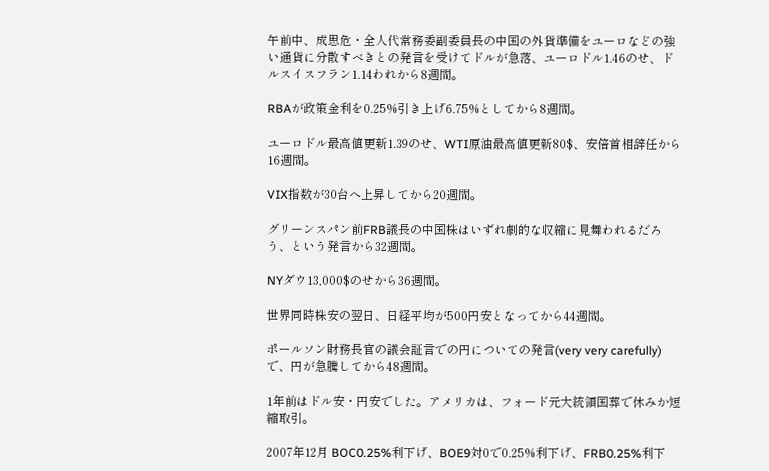午前中、成思危・全人代常務委副委員長の中国の外貨準備をユーロなどの強い通貨に分散すべきとの発言を受けてドルが急落、ユーロドル1.46のせ、ドルスイスフラン1.14われから8週間。

RBAが政策金利を0.25%引き上げ6.75%としてから8週間。

ユーロドル最高値更新1.39のせ、WTI原油最高値更新80$、安倍首相辞任から16週間。

VIX指数が30台へ上昇してから20週間。

グリーンスパン前FRB議長の中国株はいずれ劇的な収縮に見舞われるだろう、という発言から32週間。

NYダウ13,000$のせから36週間。

世界同時株安の翌日、日経平均が500円安となってから44週間。

ポールソン財務長官の議会証言での円についての発言(very very carefully)で、円が急騰してから48週間。

1年前はドル安・円安でした。アメリカは、フォード元大統領国葬で休みか短縮取引。

2007年12月 BOC0.25%利下げ、BOE9対0で0.25%利下げ、FRB0.25%利下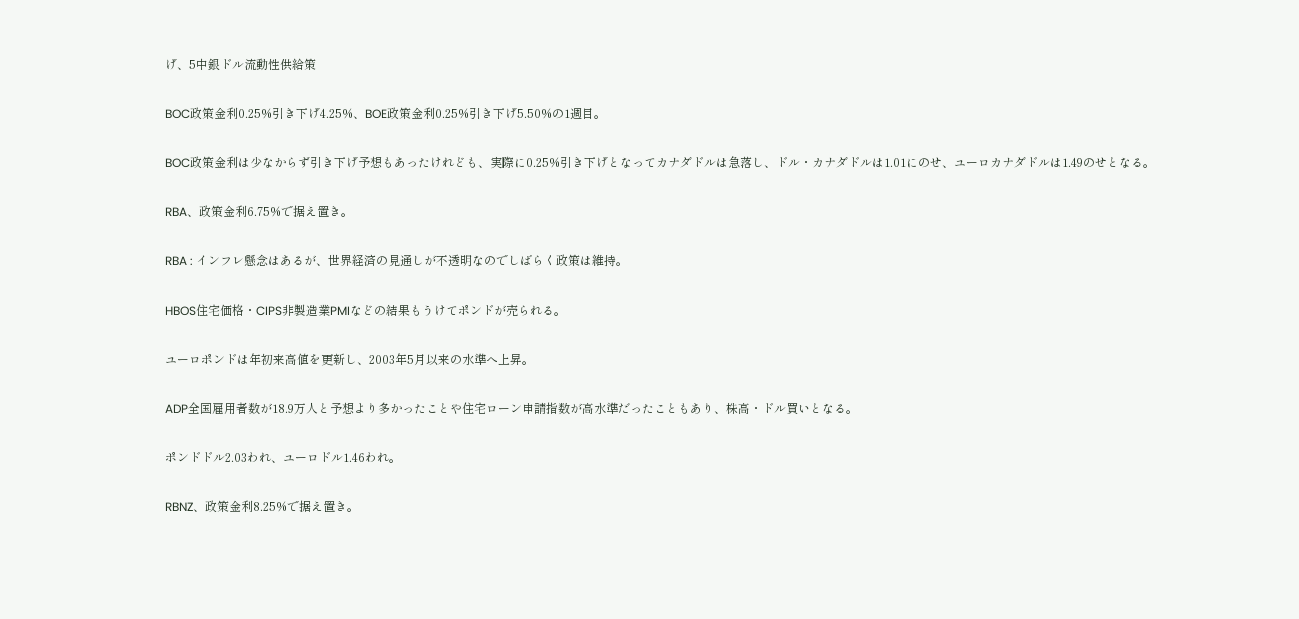げ、5中銀ドル流動性供給策

BOC政策金利0.25%引き下げ4.25%、BOE政策金利0.25%引き下げ5.50%の1週目。

BOC政策金利は少なからず引き下げ予想もあったけれども、実際に0.25%引き下げとなってカナダドルは急落し、ドル・カナダドルは1.01にのせ、ユーロカナダドルは1.49のせとなる。

RBA、政策金利6.75%で据え置き。

RBA : インフレ懸念はあるが、世界経済の見通しが不透明なのでしばらく政策は維持。

HBOS住宅価格・CIPS非製造業PMIなどの結果もうけてポンドが売られる。

ユーロポンドは年初来高値を更新し、2003年5月以来の水準へ上昇。

ADP全国雇用者数が18.9万人と予想より多かったことや住宅ローン申請指数が高水準だったこともあり、株高・ドル買いとなる。

ポンドドル2.03われ、ユーロドル1.46われ。

RBNZ、政策金利8.25%で据え置き。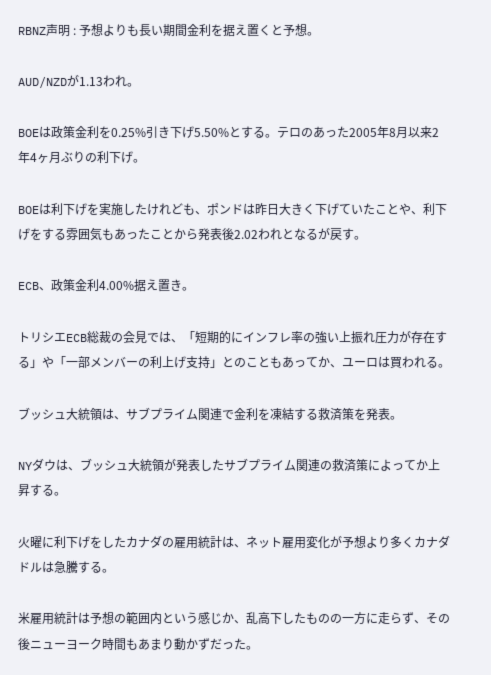RBNZ声明 : 予想よりも長い期間金利を据え置くと予想。

AUD/NZDが1.13われ。

BOEは政策金利を0.25%引き下げ5.50%とする。テロのあった2005年8月以来2年4ヶ月ぶりの利下げ。

BOEは利下げを実施したけれども、ポンドは昨日大きく下げていたことや、利下げをする雰囲気もあったことから発表後2.02われとなるが戻す。

ECB、政策金利4.00%据え置き。

トリシエECB総裁の会見では、「短期的にインフレ率の強い上振れ圧力が存在する」や「一部メンバーの利上げ支持」とのこともあってか、ユーロは買われる。

ブッシュ大統領は、サブプライム関連で金利を凍結する救済策を発表。

NYダウは、ブッシュ大統領が発表したサブプライム関連の救済策によってか上昇する。

火曜に利下げをしたカナダの雇用統計は、ネット雇用変化が予想より多くカナダドルは急騰する。

米雇用統計は予想の範囲内という感じか、乱高下したものの一方に走らず、その後ニューヨーク時間もあまり動かずだった。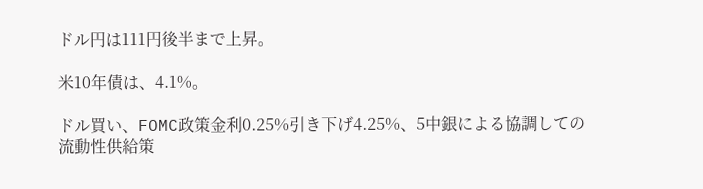ドル円は111円後半まで上昇。

米10年債は、4.1%。

ドル買い、FOMC政策金利0.25%引き下げ4.25%、5中銀による協調しての流動性供給策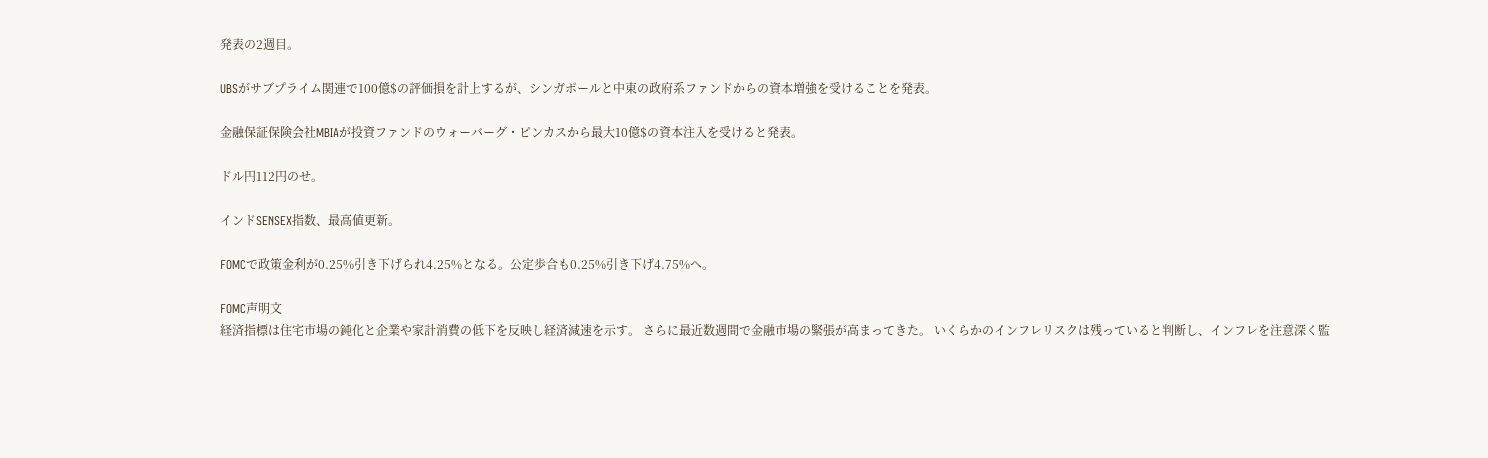発表の2週目。

UBSがサブプライム関連で100億$の評価損を計上するが、シンガポールと中東の政府系ファンドからの資本増強を受けることを発表。

金融保証保険会社MBIAが投資ファンドのウォーバーグ・ピンカスから最大10億$の資本注入を受けると発表。

ドル円112円のせ。

インドSENSEX指数、最高値更新。

FOMCで政策金利が0.25%引き下げられ4.25%となる。公定歩合も0.25%引き下げ4.75%へ。

FOMC声明文
経済指標は住宅市場の鈍化と企業や家計消費の低下を反映し経済減速を示す。 さらに最近数週間で金融市場の緊張が高まってきた。 いくらかのインフレリスクは残っていると判断し、インフレを注意深く監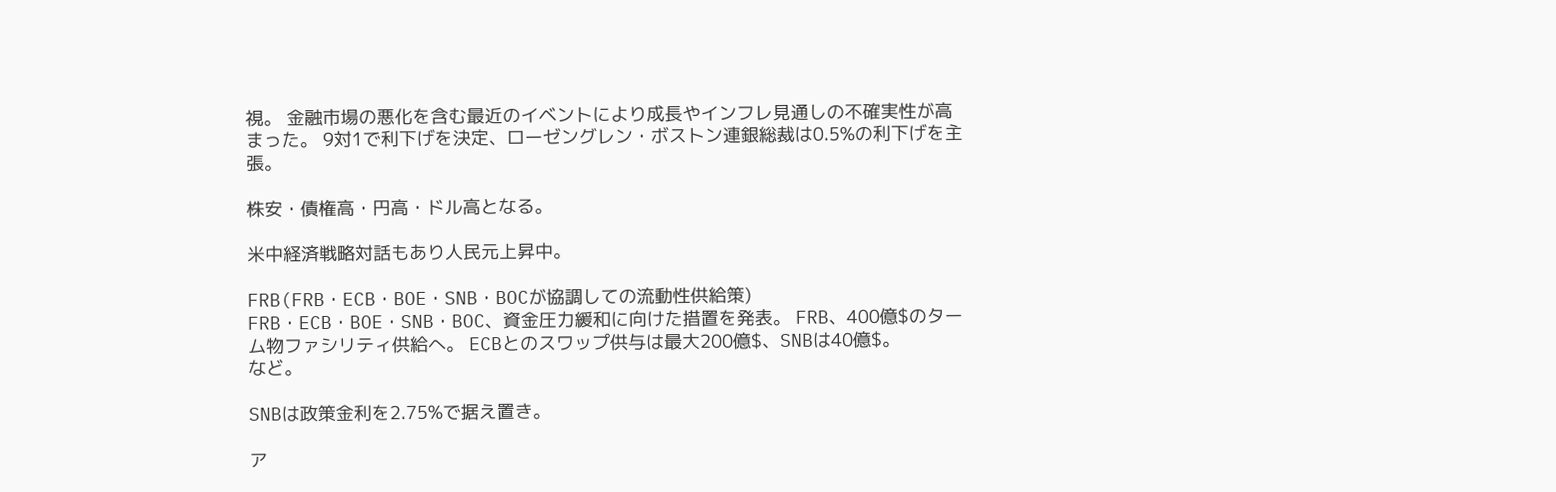視。 金融市場の悪化を含む最近のイベントにより成長やインフレ見通しの不確実性が高まった。 9対1で利下げを決定、ローゼングレン・ボストン連銀総裁は0.5%の利下げを主張。

株安・債権高・円高・ドル高となる。

米中経済戦略対話もあり人民元上昇中。

FRB(FRB・ECB・BOE・SNB・BOCが協調しての流動性供給策)
FRB・ECB・BOE・SNB・BOC、資金圧力緩和に向けた措置を発表。 FRB、400億$のターム物ファシリティ供給へ。 ECBとのスワップ供与は最大200億$、SNBは40億$。
など。

SNBは政策金利を2.75%で据え置き。

ア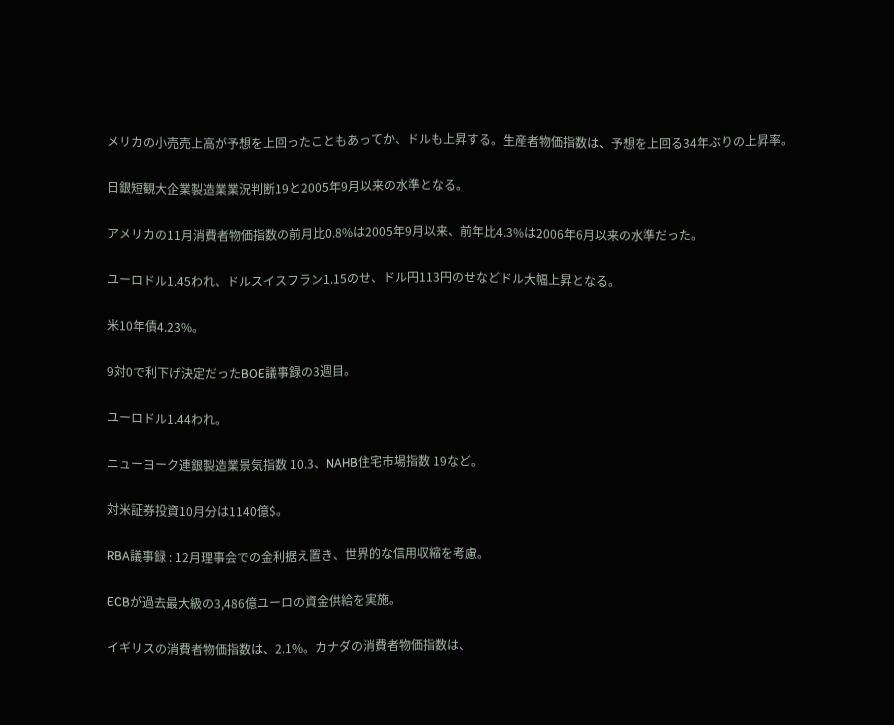メリカの小売売上高が予想を上回ったこともあってか、ドルも上昇する。生産者物価指数は、予想を上回る34年ぶりの上昇率。

日銀短観大企業製造業業況判断19と2005年9月以来の水準となる。

アメリカの11月消費者物価指数の前月比0.8%は2005年9月以来、前年比4.3%は2006年6月以来の水準だった。

ユーロドル1.45われ、ドルスイスフラン1.15のせ、ドル円113円のせなどドル大幅上昇となる。

米10年債4.23%。

9対0で利下げ決定だったBOE議事録の3週目。

ユーロドル1.44われ。

ニューヨーク連銀製造業景気指数 10.3、NAHB住宅市場指数 19など。

対米証券投資10月分は1140億$。

RBA議事録 : 12月理事会での金利据え置き、世界的な信用収縮を考慮。

ECBが過去最大級の3,486億ユーロの資金供給を実施。

イギリスの消費者物価指数は、2.1%。カナダの消費者物価指数は、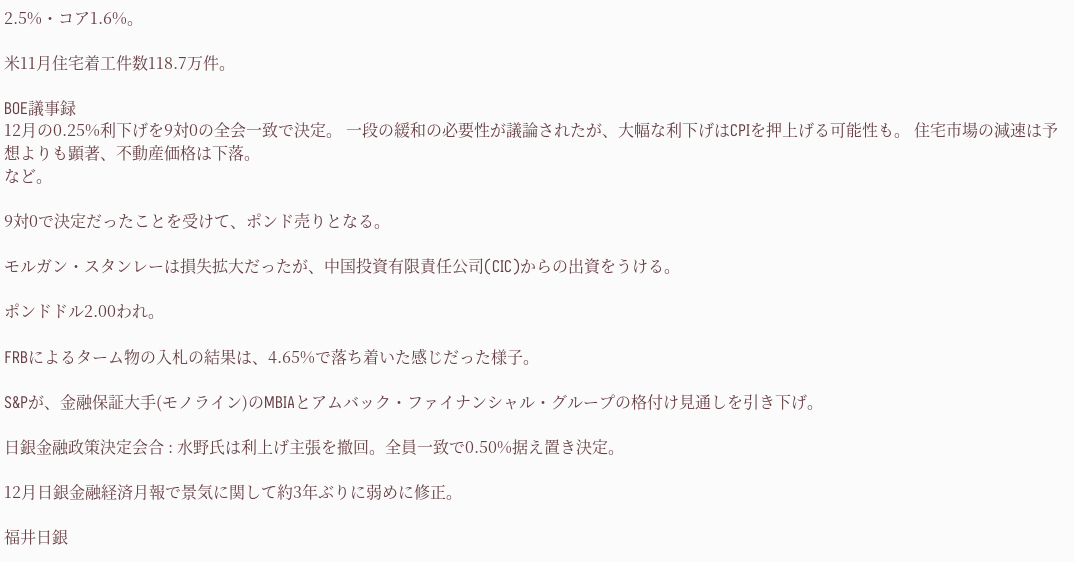2.5%・コア1.6%。

米11月住宅着工件数118.7万件。

BOE議事録
12月の0.25%利下げを9対0の全会一致で決定。 一段の緩和の必要性が議論されたが、大幅な利下げはCPIを押上げる可能性も。 住宅市場の減速は予想よりも顕著、不動産価格は下落。
など。

9対0で決定だったことを受けて、ポンド売りとなる。

モルガン・スタンレーは損失拡大だったが、中国投資有限責任公司(CIC)からの出資をうける。

ポンドドル2.00われ。

FRBによるターム物の入札の結果は、4.65%で落ち着いた感じだった様子。

S&Pが、金融保証大手(モノライン)のMBIAとアムバック・ファイナンシャル・グループの格付け見通しを引き下げ。

日銀金融政策決定会合 : 水野氏は利上げ主張を撤回。全員一致で0.50%据え置き決定。

12月日銀金融経済月報で景気に関して約3年ぶりに弱めに修正。

福井日銀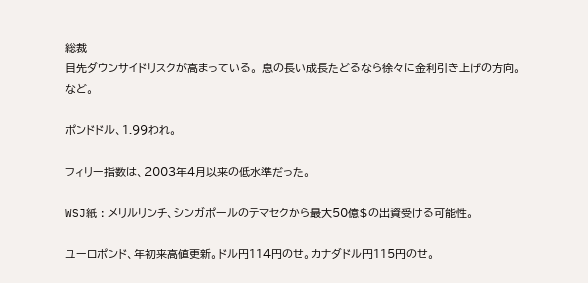総裁
目先ダウンサイドリスクが高まっている。 息の長い成長たどるなら徐々に金利引き上げの方向。
など。

ポンドドル、1.99われ。

フィリー指数は、2003年4月以来の低水準だった。

WSJ紙 : メリルリンチ、シンガポールのテマセクから最大50億$の出資受ける可能性。

ユーロポンド、年初来高値更新。ドル円114円のせ。カナダドル円115円のせ。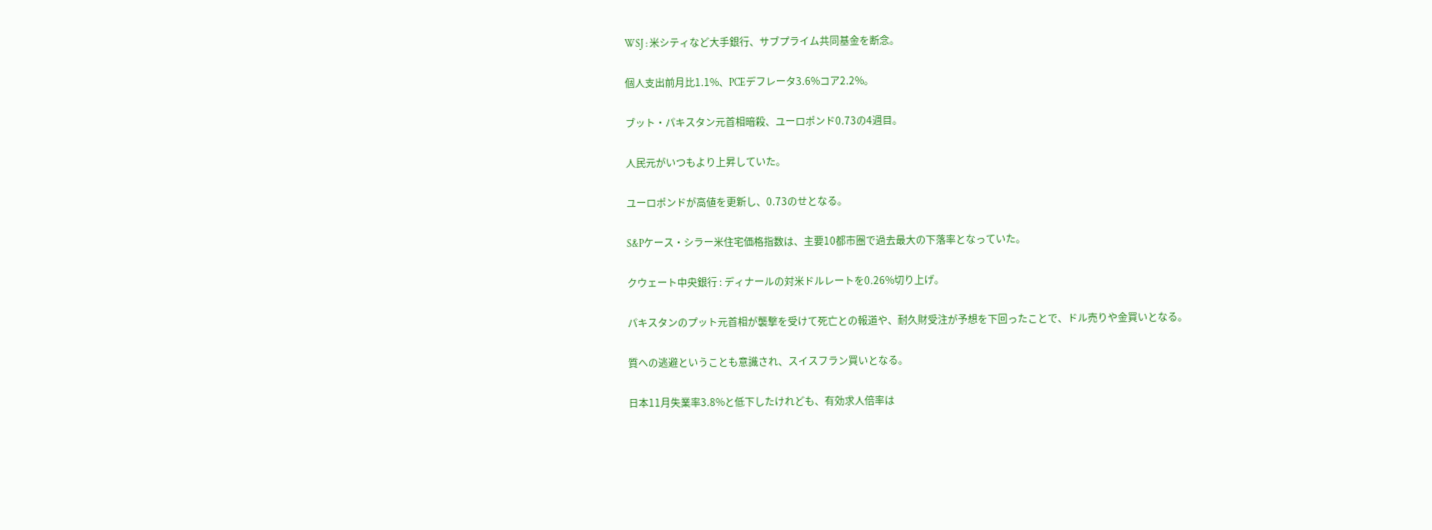WSJ : 米シティなど大手銀行、サブプライム共同基金を断念。

個人支出前月比1.1%、PCEデフレータ3.6%コア2.2%。

ブット・パキスタン元首相暗殺、ユーロポンド0.73の4週目。

人民元がいつもより上昇していた。

ユーロポンドが高値を更新し、0.73のせとなる。

S&Pケース・シラー米住宅価格指数は、主要10都市圏で過去最大の下落率となっていた。

クウェート中央銀行 : ディナールの対米ドルレートを0.26%切り上げ。

パキスタンのプット元首相が襲撃を受けて死亡との報道や、耐久財受注が予想を下回ったことで、ドル売りや金買いとなる。

質への逃避ということも意識され、スイスフラン買いとなる。

日本11月失業率3.8%と低下したけれども、有効求人倍率は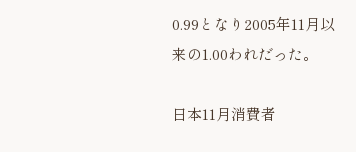0.99となり2005年11月以来の1.00われだった。

日本11月消費者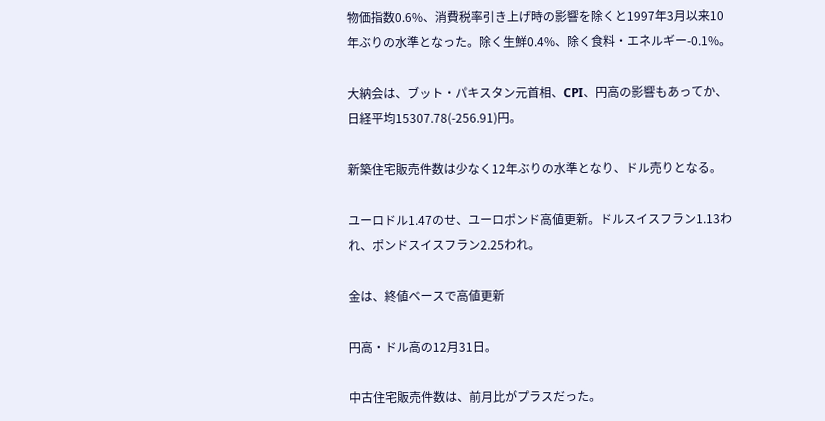物価指数0.6%、消費税率引き上げ時の影響を除くと1997年3月以来10年ぶりの水準となった。除く生鮮0.4%、除く食料・エネルギー-0.1%。

大納会は、ブット・パキスタン元首相、CPI、円高の影響もあってか、日経平均15307.78(-256.91)円。

新築住宅販売件数は少なく12年ぶりの水準となり、ドル売りとなる。

ユーロドル1.47のせ、ユーロポンド高値更新。ドルスイスフラン1.13われ、ポンドスイスフラン2.25われ。

金は、終値ベースで高値更新

円高・ドル高の12月31日。

中古住宅販売件数は、前月比がプラスだった。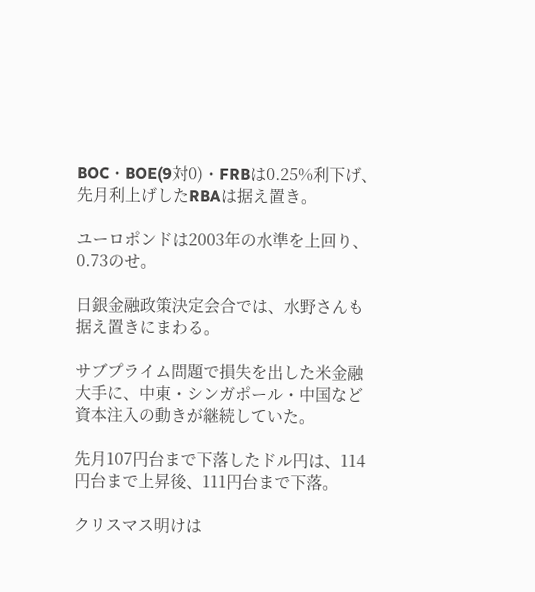BOC・BOE(9対0)・FRBは0.25%利下げ、先月利上げしたRBAは据え置き。

ユーロポンドは2003年の水準を上回り、0.73のせ。

日銀金融政策決定会合では、水野さんも据え置きにまわる。

サブプライム問題で損失を出した米金融大手に、中東・シンガポール・中国など資本注入の動きが継続していた。

先月107円台まで下落したドル円は、114円台まで上昇後、111円台まで下落。

クリスマス明けは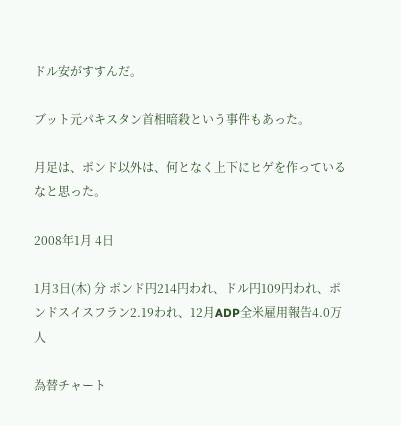ドル安がすすんだ。

ブット元パキスタン首相暗殺という事件もあった。

月足は、ポンド以外は、何となく上下にヒゲを作っているなと思った。

2008年1月 4日

1月3日(木) 分 ポンド円214円われ、ドル円109円われ、ポンドスイスフラン2.19われ、12月ADP全米雇用報告4.0万人

為替チャート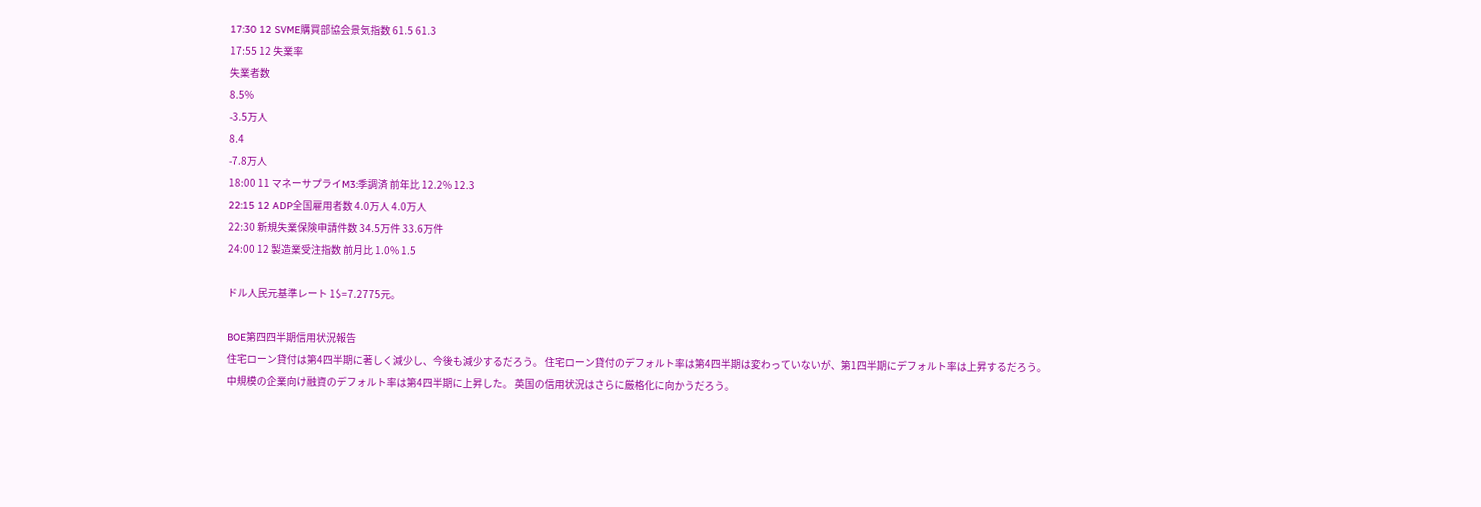17:30 12 SVME購買部協会景気指数 61.5 61.3
17:55 12 失業率
失業者数
8.5%
-3.5万人
8.4
-7.8万人
18:00 11 マネーサプライM3:季調済 前年比 12.2% 12.3
22:15 12 ADP全国雇用者数 4.0万人 4.0万人
22:30 新規失業保険申請件数 34.5万件 33.6万件
24:00 12 製造業受注指数 前月比 1.0% 1.5

ドル人民元基準レート 1$=7.2775元。

BOE第四四半期信用状況報告
住宅ローン貸付は第4四半期に著しく減少し、今後も減少するだろう。 住宅ローン貸付のデフォルト率は第4四半期は変わっていないが、第1四半期にデフォルト率は上昇するだろう。 中規模の企業向け融資のデフォルト率は第4四半期に上昇した。 英国の信用状況はさらに厳格化に向かうだろう。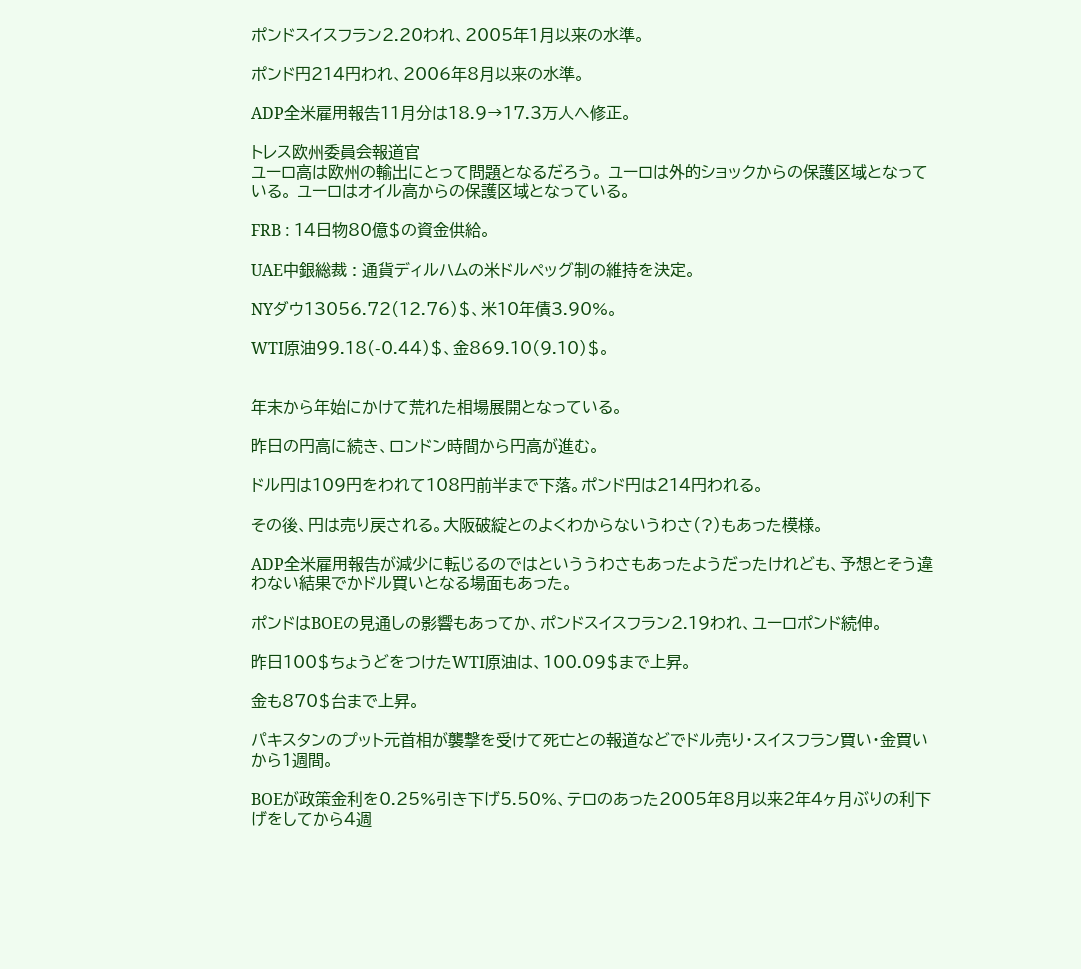ポンドスイスフラン2.20われ、2005年1月以来の水準。

ポンド円214円われ、2006年8月以来の水準。

ADP全米雇用報告11月分は18.9→17.3万人へ修正。

トレス欧州委員会報道官
ユーロ高は欧州の輸出にとって問題となるだろう。 ユーロは外的ショックからの保護区域となっている。 ユーロはオイル高からの保護区域となっている。

FRB : 14日物80億$の資金供給。

UAE中銀総裁 : 通貨ディルハムの米ドルペッグ制の維持を決定。

NYダウ13056.72(12.76)$、米10年債3.90%。

WTI原油99.18(-0.44)$、金869.10(9.10)$。


年末から年始にかけて荒れた相場展開となっている。

昨日の円高に続き、ロンドン時間から円高が進む。

ドル円は109円をわれて108円前半まで下落。ポンド円は214円われる。

その後、円は売り戻される。大阪破綻とのよくわからないうわさ(?)もあった模様。

ADP全米雇用報告が減少に転じるのではといううわさもあったようだったけれども、予想とそう違わない結果でかドル買いとなる場面もあった。

ポンドはBOEの見通しの影響もあってか、ポンドスイスフラン2.19われ、ユーロポンド続伸。

昨日100$ちょうどをつけたWTI原油は、100.09$まで上昇。

金も870$台まで上昇。

パキスタンのプット元首相が襲撃を受けて死亡との報道などでドル売り・スイスフラン買い・金買いから1週間。

BOEが政策金利を0.25%引き下げ5.50%、テロのあった2005年8月以来2年4ヶ月ぶりの利下げをしてから4週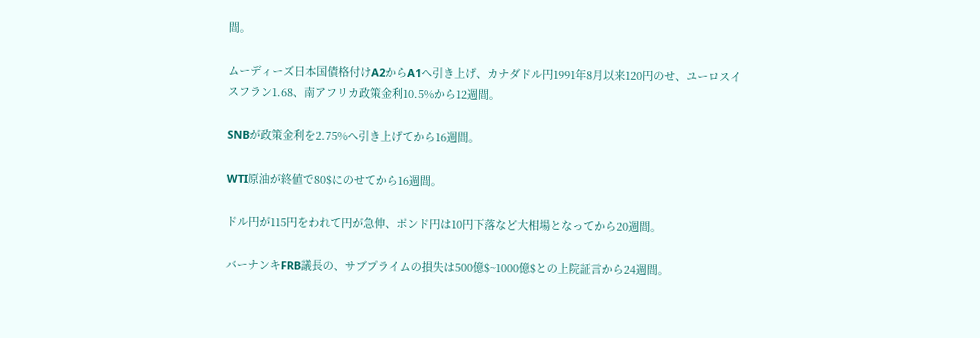間。

ムーディーズ日本国債格付けA2からA1へ引き上げ、カナダドル円1991年8月以来120円のせ、ユーロスイスフラン1.68、南アフリカ政策金利10.5%から12週間。

SNBが政策金利を2.75%へ引き上げてから16週間。

WTI原油が終値で80$にのせてから16週間。

ドル円が115円をわれて円が急伸、ポンド円は10円下落など大相場となってから20週間。

バーナンキFRB議長の、サブプライムの損失は500億$~1000億$との上院証言から24週間。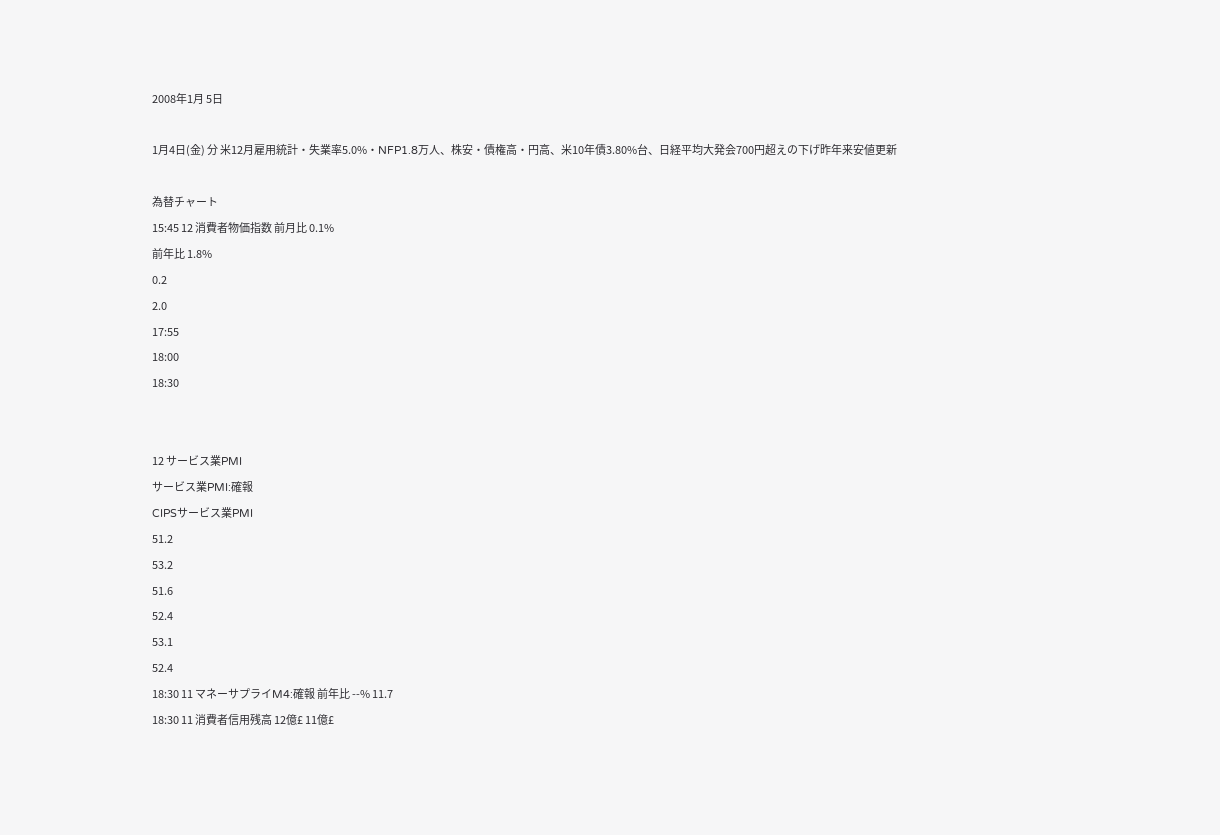2008年1月 5日

1月4日(金) 分 米12月雇用統計・失業率5.0%・NFP1.8万人、株安・債権高・円高、米10年債3.80%台、日経平均大発会700円超えの下げ昨年来安値更新

為替チャート
15:45 12 消費者物価指数 前月比 0.1%
前年比 1.8%
0.2
2.0
17:55
18:00
18:30


12 サービス業PMI
サービス業PMI:確報
CIPSサービス業PMI
51.2
53.2
51.6
52.4
53.1
52.4
18:30 11 マネーサプライM4:確報 前年比 --% 11.7
18:30 11 消費者信用残高 12億£ 11億£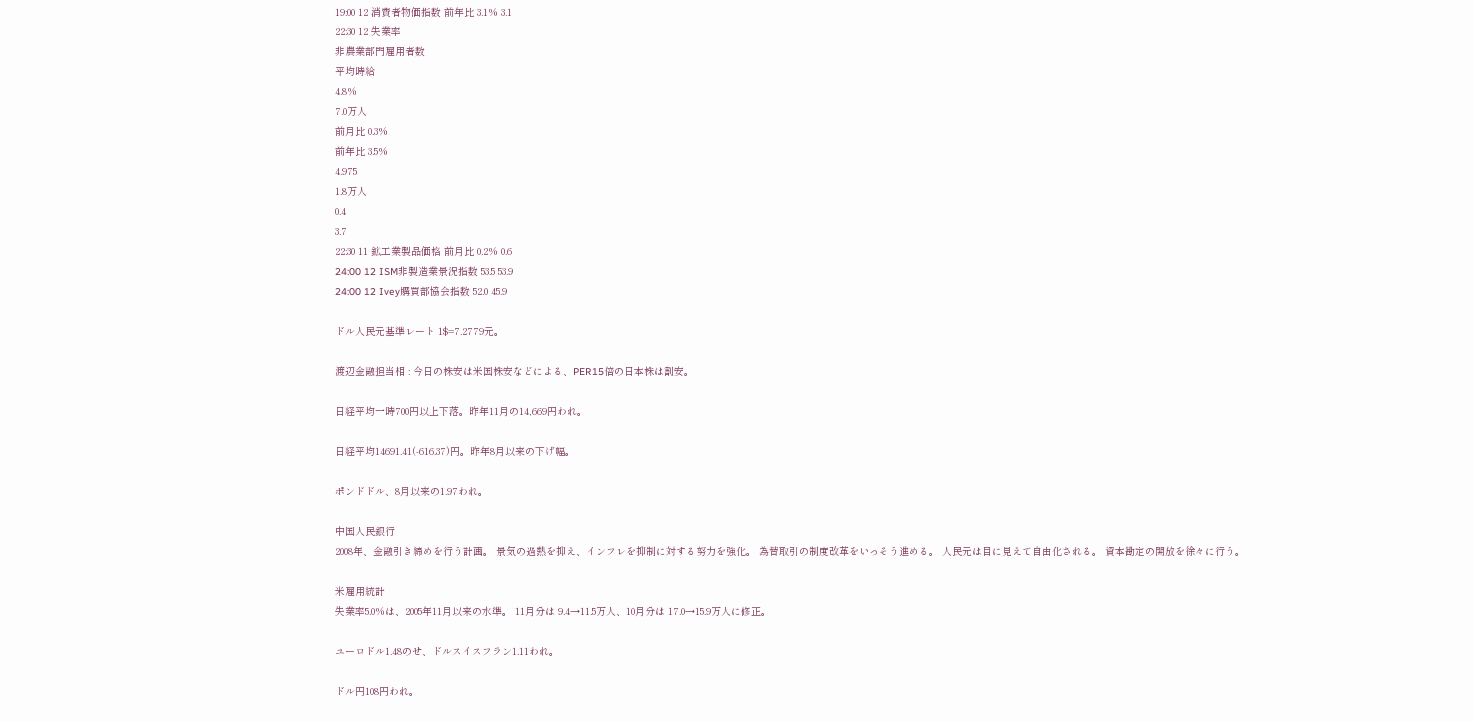19:00 12 消費者物価指数 前年比 3.1% 3.1
22:30 12 失業率
非農業部門雇用者数
平均時給
4.8%
7.0万人
前月比 0.3%
前年比 3.5%
4.975
1.8万人
0.4
3.7
22:30 11 鉱工業製品価格 前月比 0.2% 0.6
24:00 12 ISM非製造業景況指数 53.5 53.9
24:00 12 Ivey購買部協会指数 52.0 45.9

ドル人民元基準レート 1$=7.2779元。

渡辺金融担当相 : 今日の株安は米国株安などによる、PER15倍の日本株は割安。

日経平均一時700円以上下落。昨年11月の14,669円われ。

日経平均14691.41(-616.37)円。昨年8月以来の下げ幅。

ポンドドル、8月以来の1.97われ。

中国人民銀行
2008年、金融引き締めを行う計画。 景気の過熱を抑え、インフレを抑制に対する努力を強化。 為替取引の制度改革をいっそう進める。 人民元は目に見えて自由化される。 資本勘定の開放を徐々に行う。

米雇用統計
失業率5.0%は、2005年11月以来の水準。 11月分は 9.4→11.5万人、10月分は 17.0→15.9万人に修正。

ユーロドル1.48のせ、ドルスイスフラン1.11われ。

ドル円108円われ。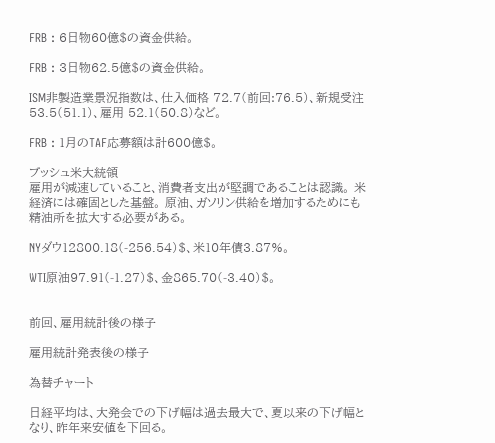FRB : 6日物60億$の資金供給。

FRB : 3日物62.5億$の資金供給。

ISM非製造業景況指数は、仕入価格 72.7(前回:76.5)、新規受注 53.5(51.1)、雇用 52.1(50.8)など。

FRB : 1月のTAF応募額は計600億$。

ブッシュ米大統領
雇用が減速していること、消費者支出が堅調であることは認識。 米経済には確固とした基盤。 原油、ガソリン供給を増加するためにも精油所を拡大する必要がある。

NYダウ12800.18(-256.54)$、米10年債3.87%。

WTI原油97.91(-1.27)$、金865.70(-3.40)$。


前回、雇用統計後の様子

雇用統計発表後の様子

為替チャート

日経平均は、大発会での下げ幅は過去最大で、夏以来の下げ幅となり、昨年来安値を下回る。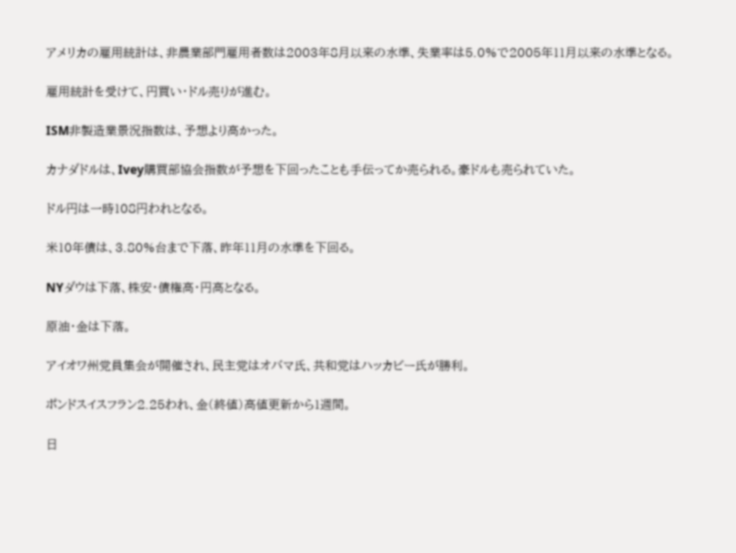アメリカの雇用統計は、非農業部門雇用者数は2003年8月以来の水準、失業率は5.0%で2005年11月以来の水準となる。

雇用統計を受けて、円買い・ドル売りが進む。

ISM非製造業景況指数は、予想より高かった。

カナダドルは、Ivey購買部協会指数が予想を下回ったことも手伝ってか売られる。豪ドルも売られていた。

ドル円は一時108円われとなる。

米10年債は、3.80%台まで下落、昨年11月の水準を下回る。

NYダウは下落、株安・債権高・円高となる。

原油・金は下落。

アイオワ州党員集会が開催され、民主党はオバマ氏、共和党はハッカビー氏が勝利。

ポンドスイスフラン2.25われ、金(終値)高値更新から1週間。

日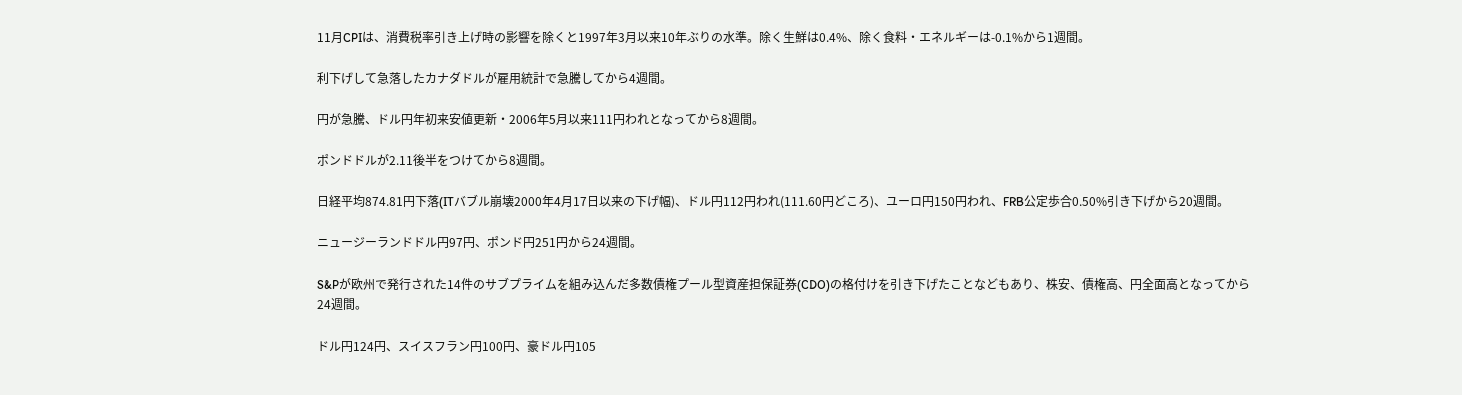11月CPIは、消費税率引き上げ時の影響を除くと1997年3月以来10年ぶりの水準。除く生鮮は0.4%、除く食料・エネルギーは-0.1%から1週間。

利下げして急落したカナダドルが雇用統計で急騰してから4週間。

円が急騰、ドル円年初来安値更新・2006年5月以来111円われとなってから8週間。

ポンドドルが2.11後半をつけてから8週間。

日経平均874.81円下落(ITバブル崩壊2000年4月17日以来の下げ幅)、ドル円112円われ(111.60円どころ)、ユーロ円150円われ、FRB公定歩合0.50%引き下げから20週間。

ニュージーランドドル円97円、ポンド円251円から24週間。

S&Pが欧州で発行された14件のサブプライムを組み込んだ多数債権プール型資産担保証券(CDO)の格付けを引き下げたことなどもあり、株安、債権高、円全面高となってから24週間。

ドル円124円、スイスフラン円100円、豪ドル円105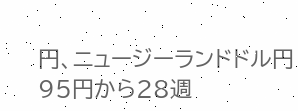円、ニュージーランドドル円95円から28週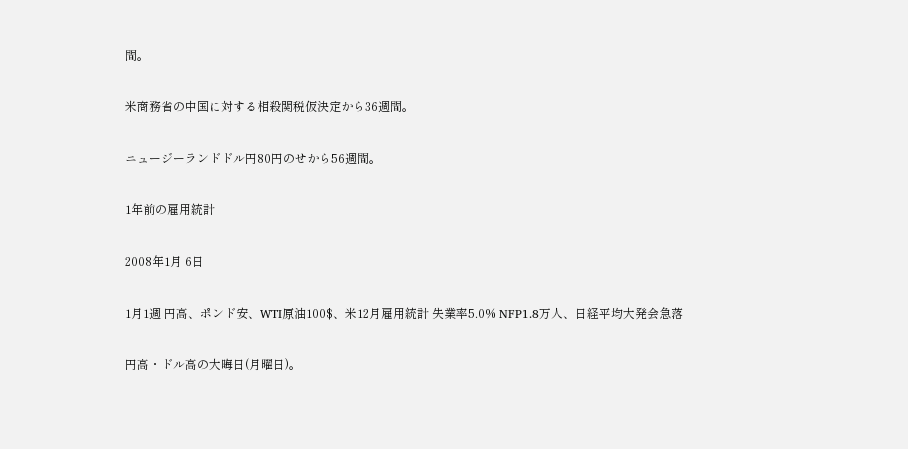間。

米商務省の中国に対する相殺関税仮決定から36週間。

ニュージーランドドル円80円のせから56週間。

1年前の雇用統計

2008年1月 6日

1月1週 円高、ポンド安、WTI原油100$、米12月雇用統計 失業率5.0% NFP1.8万人、日経平均大発会急落

円高・ドル高の大晦日(月曜日)。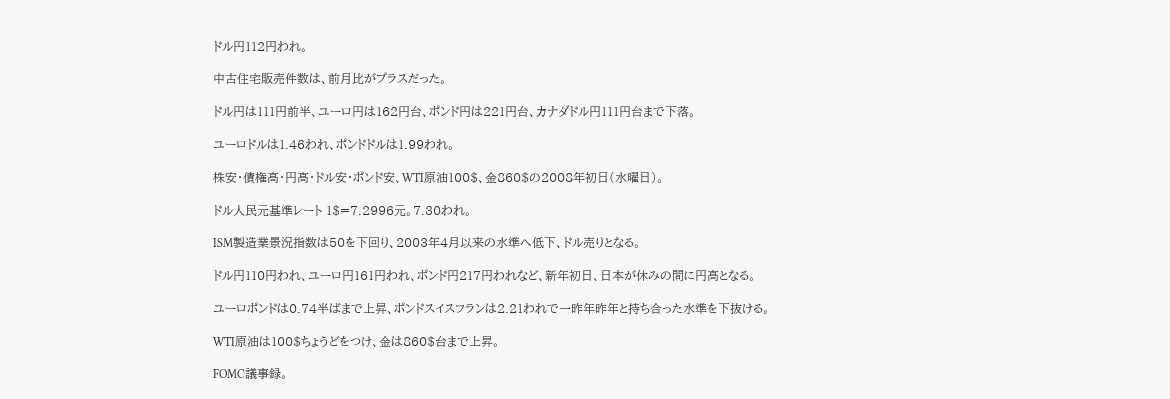ドル円112円われ。

中古住宅販売件数は、前月比がプラスだった。

ドル円は111円前半、ユーロ円は162円台、ポンド円は221円台、カナダドル円111円台まで下落。

ユーロドルは1.46われ、ポンドドルは1.99われ。

株安・債権高・円高・ドル安・ポンド安、WTI原油100$、金860$の2008年初日(水曜日)。

ドル人民元基準レート 1$=7.2996元。7.30われ。

ISM製造業景況指数は50を下回り、2003年4月以来の水準へ低下、ドル売りとなる。

ドル円110円われ、ユーロ円161円われ、ポンド円217円われなど、新年初日、日本が休みの間に円高となる。

ユーロポンドは0.74半ばまで上昇、ポンドスイスフランは2.21われで一昨年昨年と持ち合った水準を下抜ける。

WTI原油は100$ちょうどをつけ、金は860$台まで上昇。

FOMC議事録。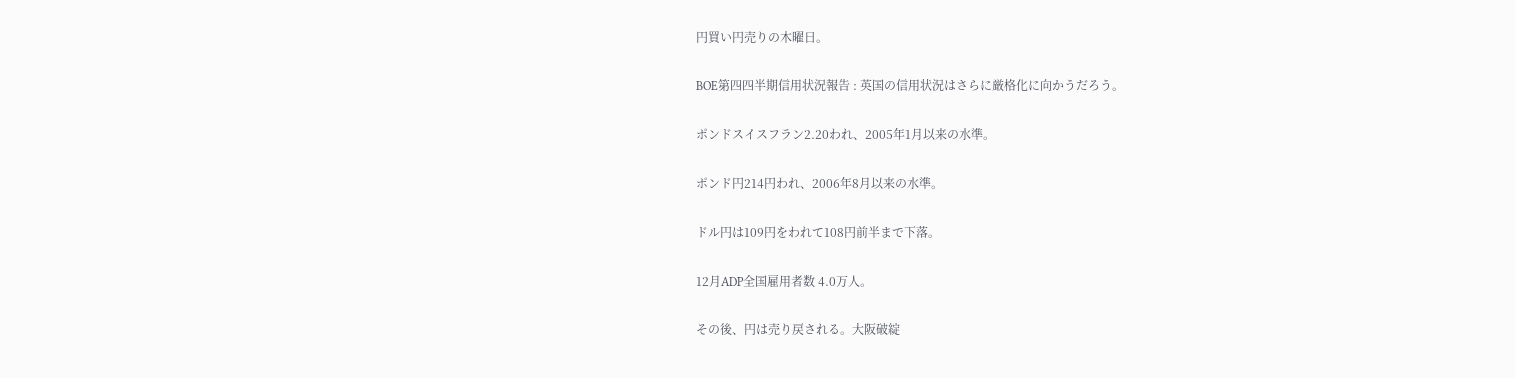円買い円売りの木曜日。

BOE第四四半期信用状況報告 : 英国の信用状況はさらに厳格化に向かうだろう。

ポンドスイスフラン2.20われ、2005年1月以来の水準。

ポンド円214円われ、2006年8月以来の水準。

ドル円は109円をわれて108円前半まで下落。

12月ADP全国雇用者数 4.0万人。

その後、円は売り戻される。大阪破綻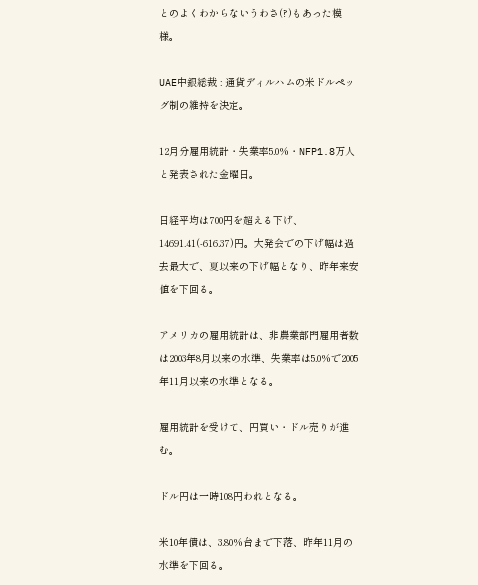とのよくわからないうわさ(?)もあった模様。

UAE中銀総裁 : 通貨ディルハムの米ドルペッグ制の維持を決定。

12月分雇用統計・失業率5.0%・NFP1.8万人と発表された金曜日。

日経平均は700円を超える下げ、14691.41(-616.37)円。大発会での下げ幅は過去最大で、夏以来の下げ幅となり、昨年来安値を下回る。

アメリカの雇用統計は、非農業部門雇用者数は2003年8月以来の水準、失業率は5.0%で2005年11月以来の水準となる。

雇用統計を受けて、円買い・ドル売りが進む。

ドル円は一時108円われとなる。

米10年債は、3.80%台まで下落、昨年11月の水準を下回る。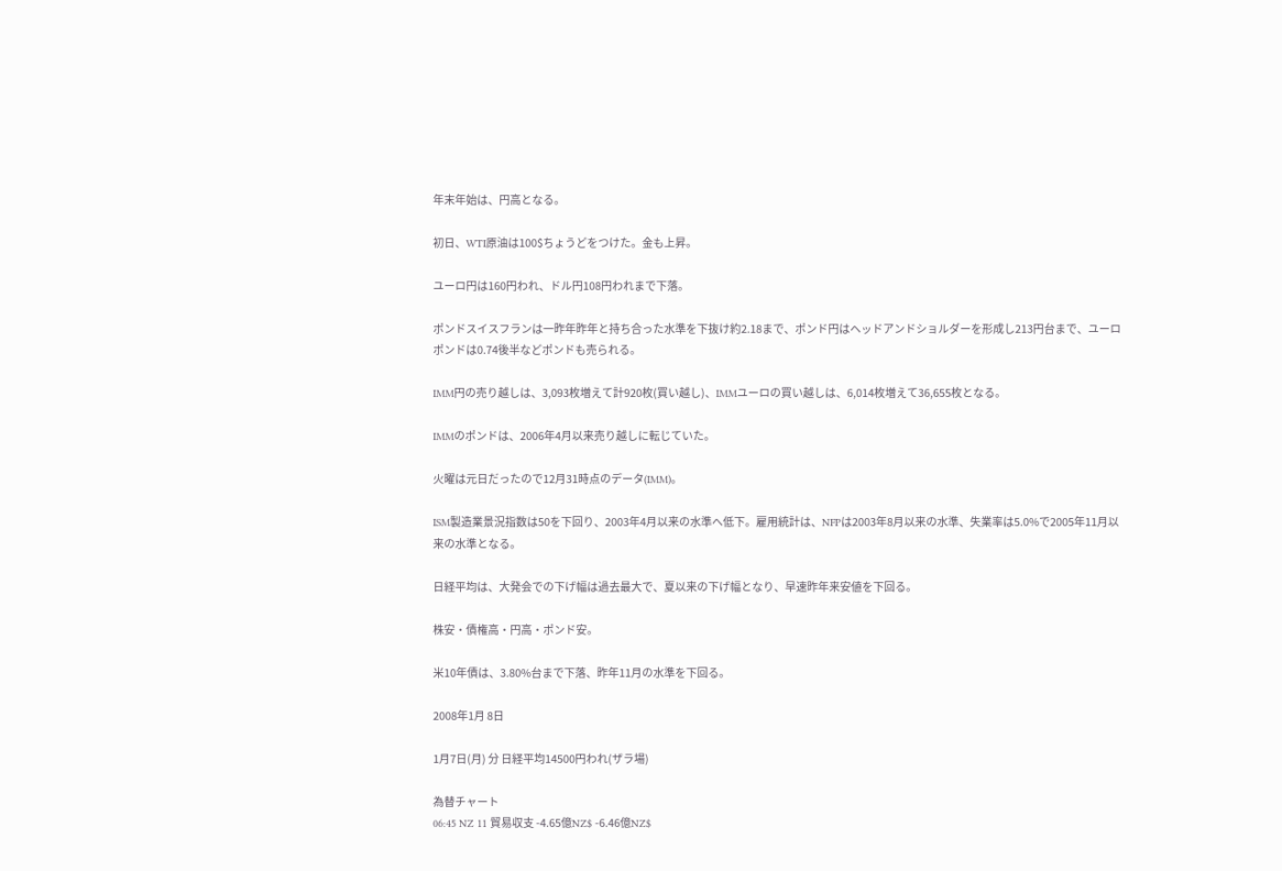年末年始は、円高となる。

初日、WTI原油は100$ちょうどをつけた。金も上昇。

ユーロ円は160円われ、ドル円108円われまで下落。

ポンドスイスフランは一昨年昨年と持ち合った水準を下抜け約2.18まで、ポンド円はヘッドアンドショルダーを形成し213円台まで、ユーロポンドは0.74後半などポンドも売られる。

IMM円の売り越しは、3,093枚増えて計920枚(買い越し)、IMMユーロの買い越しは、6,014枚増えて36,655枚となる。

IMMのポンドは、2006年4月以来売り越しに転じていた。

火曜は元日だったので12月31時点のデータ(IMM)。

ISM製造業景況指数は50を下回り、2003年4月以来の水準へ低下。雇用統計は、NFPは2003年8月以来の水準、失業率は5.0%で2005年11月以来の水準となる。

日経平均は、大発会での下げ幅は過去最大で、夏以来の下げ幅となり、早速昨年来安値を下回る。

株安・債権高・円高・ポンド安。

米10年債は、3.80%台まで下落、昨年11月の水準を下回る。

2008年1月 8日

1月7日(月) 分 日経平均14500円われ(ザラ場)

為替チャート
06:45 NZ 11 貿易収支 -4.65億NZ$ -6.46億NZ$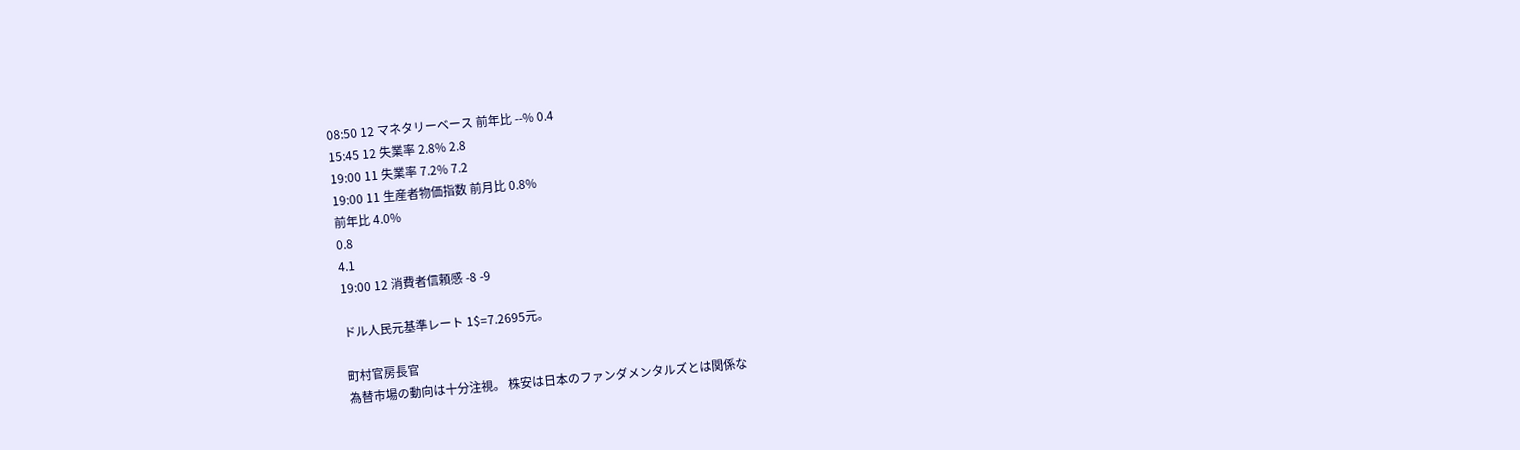08:50 12 マネタリーベース 前年比 --% 0.4
15:45 12 失業率 2.8% 2.8
19:00 11 失業率 7.2% 7.2
19:00 11 生産者物価指数 前月比 0.8%
前年比 4.0%
0.8
4.1
19:00 12 消費者信頼感 -8 -9

ドル人民元基準レート 1$=7.2695元。

町村官房長官
為替市場の動向は十分注視。 株安は日本のファンダメンタルズとは関係な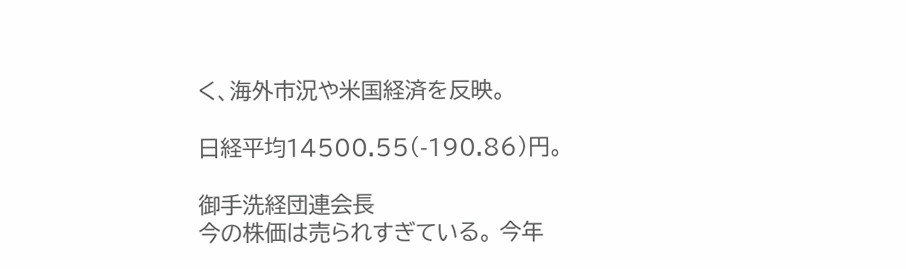く、海外市況や米国経済を反映。

日経平均14500.55(-190.86)円。

御手洗経団連会長
今の株価は売られすぎている。 今年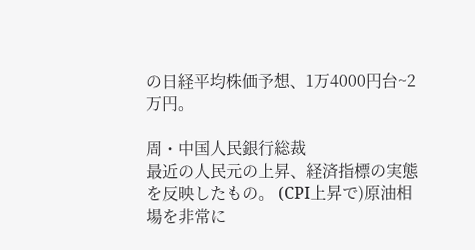の日経平均株価予想、1万4000円台~2万円。

周・中国人民銀行総裁
最近の人民元の上昇、経済指標の実態を反映したもの。 (CPI上昇で)原油相場を非常に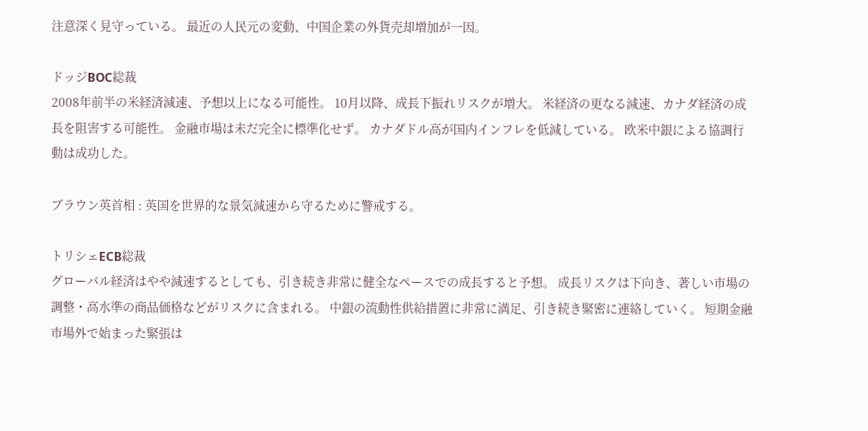注意深く見守っている。 最近の人民元の変動、中国企業の外貨売却増加が一因。

ドッジBOC総裁
2008年前半の米経済減速、予想以上になる可能性。 10月以降、成長下振れリスクが増大。 米経済の更なる減速、カナダ経済の成長を阻害する可能性。 金融市場は未だ完全に標準化せず。 カナダドル高が国内インフレを低減している。 欧米中銀による協調行動は成功した。

ブラウン英首相 : 英国を世界的な景気減速から守るために警戒する。

トリシェECB総裁
グローバル経済はやや減速するとしても、引き続き非常に健全なペースでの成長すると予想。 成長リスクは下向き、著しい市場の調整・高水準の商品価格などがリスクに含まれる。 中銀の流動性供給措置に非常に満足、引き続き緊密に連絡していく。 短期金融市場外で始まった緊張は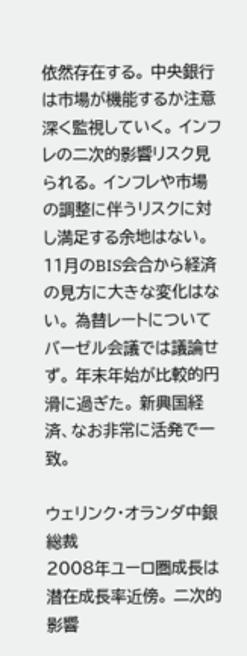依然存在する。 中央銀行は市場が機能するか注意深く監視していく。 インフレの二次的影響リスク見られる。 インフレや市場の調整に伴うリスクに対し満足する余地はない。 11月のBIS会合から経済の見方に大きな変化はない。 為替レートについてバーゼル会議では議論せず。 年末年始が比較的円滑に過ぎた。 新興国経済、なお非常に活発で一致。

ウェリンク・オランダ中銀総裁
2008年ユーロ圏成長は潜在成長率近傍。 二次的影響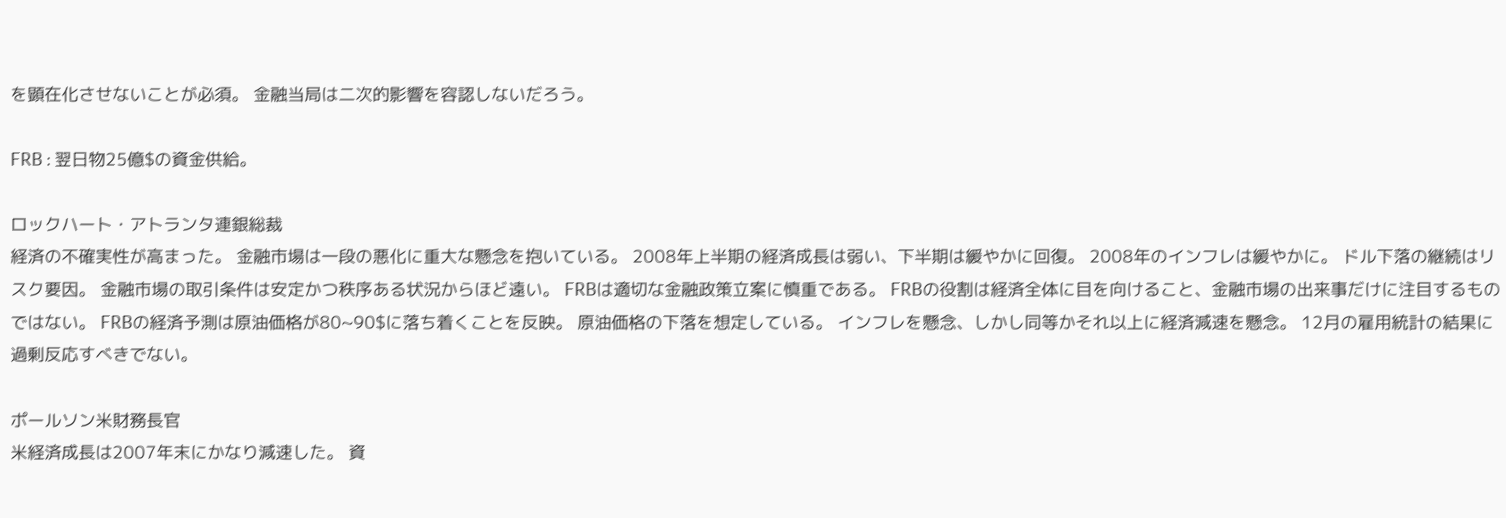を顕在化させないことが必須。 金融当局は二次的影響を容認しないだろう。

FRB : 翌日物25億$の資金供給。

ロックハート・アトランタ連銀総裁
経済の不確実性が高まった。 金融市場は一段の悪化に重大な懸念を抱いている。 2008年上半期の経済成長は弱い、下半期は緩やかに回復。 2008年のインフレは緩やかに。 ドル下落の継続はリスク要因。 金融市場の取引条件は安定かつ秩序ある状況からほど遠い。 FRBは適切な金融政策立案に慎重である。 FRBの役割は経済全体に目を向けること、金融市場の出来事だけに注目するものではない。 FRBの経済予測は原油価格が80~90$に落ち着くことを反映。 原油価格の下落を想定している。 インフレを懸念、しかし同等かそれ以上に経済減速を懸念。 12月の雇用統計の結果に過剰反応すべきでない。

ポールソン米財務長官
米経済成長は2007年末にかなり減速した。 資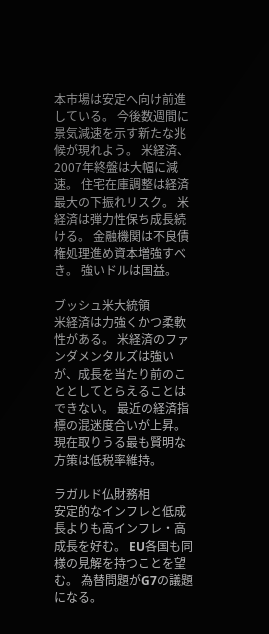本市場は安定へ向け前進している。 今後数週間に景気減速を示す新たな兆候が現れよう。 米経済、2007年終盤は大幅に減速。 住宅在庫調整は経済最大の下振れリスク。 米経済は弾力性保ち成長続ける。 金融機関は不良債権処理進め資本増強すべき。 強いドルは国益。

ブッシュ米大統領
米経済は力強くかつ柔軟性がある。 米経済のファンダメンタルズは強いが、成長を当たり前のこととしてとらえることはできない。 最近の経済指標の混迷度合いが上昇。 現在取りうる最も賢明な方策は低税率維持。

ラガルド仏財務相
安定的なインフレと低成長よりも高インフレ・高成長を好む。 EU各国も同様の見解を持つことを望む。 為替問題がG7の議題になる。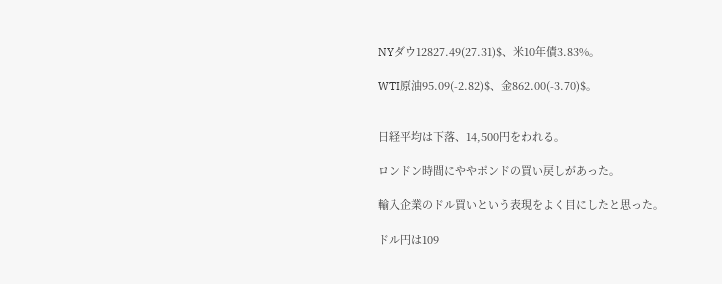NYダウ12827.49(27.31)$、米10年債3.83%。

WTI原油95.09(-2.82)$、金862.00(-3.70)$。


日経平均は下落、14,500円をわれる。

ロンドン時間にややポンドの買い戻しがあった。

輸入企業のドル買いという表現をよく目にしたと思った。

ドル円は109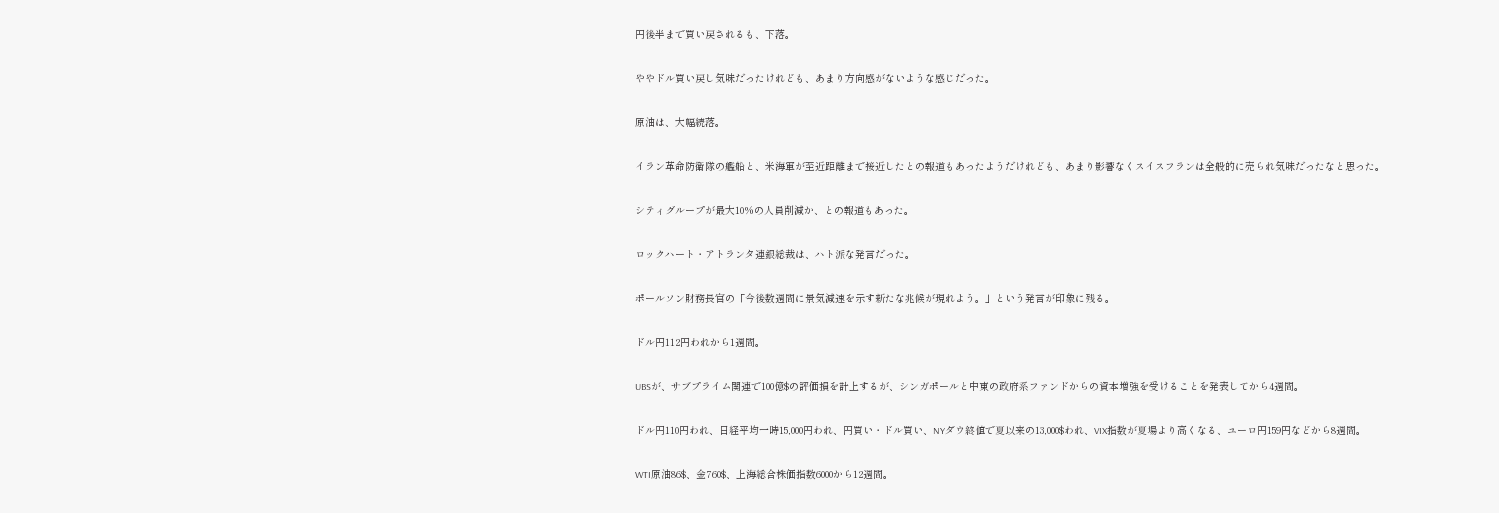円後半まで買い戻されるも、下落。

ややドル買い戻し気味だったけれども、あまり方向感がないような感じだった。

原油は、大幅続落。

イラン革命防衛隊の艦船と、米海軍が至近距離まで接近したとの報道もあったようだけれども、あまり影響なくスイスフランは全般的に売られ気味だったなと思った。

シティグループが最大10%の人員削減か、との報道もあった。

ロックハート・アトランタ連銀総裁は、ハト派な発言だった。

ポールソン財務長官の「今後数週間に景気減速を示す新たな兆候が現れよう。」という発言が印象に残る。

ドル円112円われから1週間。

UBSが、サブプライム関連で100億$の評価損を計上するが、シンガポールと中東の政府系ファンドからの資本増強を受けることを発表してから4週間。

ドル円110円われ、日経平均一時15,000円われ、円買い・ドル買い、NYダウ終値で夏以来の13,000$われ、VIX指数が夏場より高くなる、ユーロ円159円などから8週間。

WTI原油86$、金760$、上海総合株価指数6000から12週間。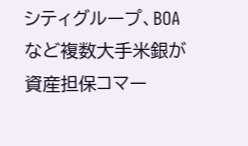シティグループ、BOAなど複数大手米銀が資産担保コマー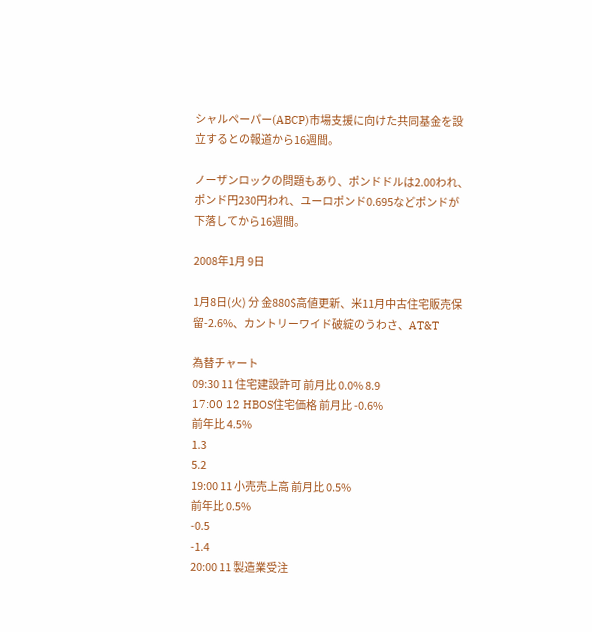シャルペーパー(ABCP)市場支援に向けた共同基金を設立するとの報道から16週間。

ノーザンロックの問題もあり、ポンドドルは2.00われ、ポンド円230円われ、ユーロポンド0.695などポンドが下落してから16週間。

2008年1月 9日

1月8日(火) 分 金880$高値更新、米11月中古住宅販売保留-2.6%、カントリーワイド破綻のうわさ、AT&T

為替チャート
09:30 11 住宅建設許可 前月比 0.0% 8.9
17:00 12 HBOS住宅価格 前月比 -0.6%
前年比 4.5%
1.3
5.2
19:00 11 小売売上高 前月比 0.5%
前年比 0.5%
-0.5
-1.4
20:00 11 製造業受注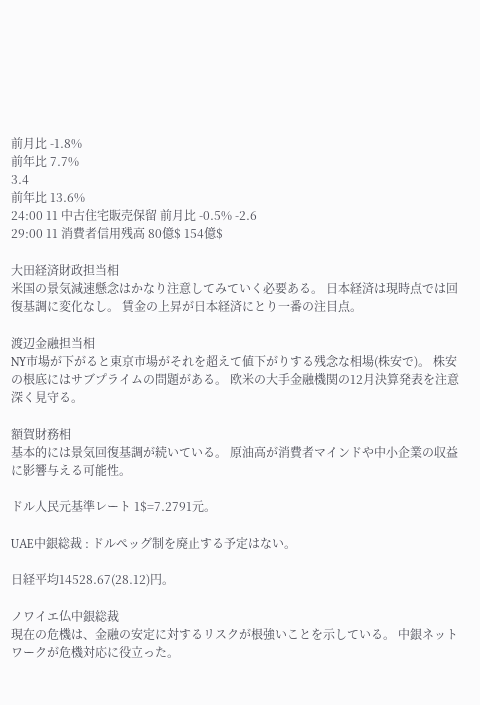前月比 -1.8%
前年比 7.7%
3.4
前年比 13.6%
24:00 11 中古住宅販売保留 前月比 -0.5% -2.6
29:00 11 消費者信用残高 80億$ 154億$

大田経済財政担当相
米国の景気減速懸念はかなり注意してみていく必要ある。 日本経済は現時点では回復基調に変化なし。 賃金の上昇が日本経済にとり一番の注目点。

渡辺金融担当相
NY市場が下がると東京市場がそれを超えて値下がりする残念な相場(株安で)。 株安の根底にはサブプライムの問題がある。 欧米の大手金融機関の12月決算発表を注意深く見守る。

額賀財務相
基本的には景気回復基調が続いている。 原油高が消費者マインドや中小企業の収益に影響与える可能性。

ドル人民元基準レート 1$=7.2791元。

UAE中銀総裁 : ドルぺッグ制を廃止する予定はない。

日経平均14528.67(28.12)円。

ノワイエ仏中銀総裁
現在の危機は、金融の安定に対するリスクが根強いことを示している。 中銀ネットワークが危機対応に役立った。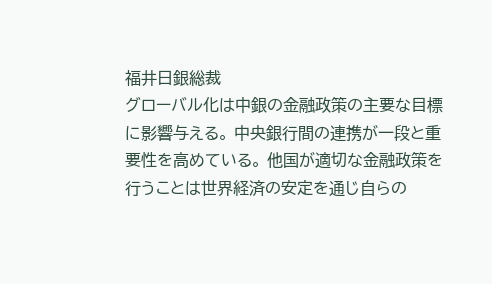福井日銀総裁
グローバル化は中銀の金融政策の主要な目標に影響与える。 中央銀行間の連携が一段と重要性を高めている。 他国が適切な金融政策を行うことは世界経済の安定を通じ自らの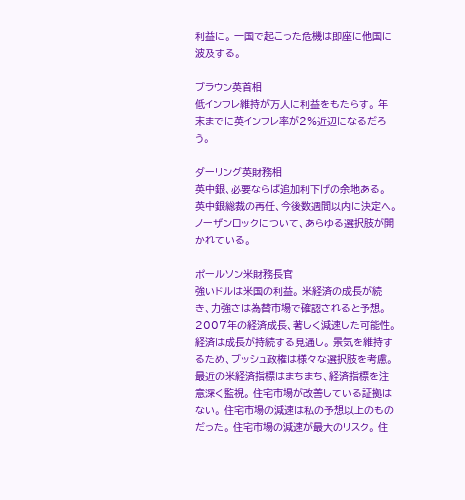利益に。 一国で起こった危機は即座に他国に波及する。

ブラウン英首相
低インフレ維持が万人に利益をもたらす。 年末までに英インフレ率が2%近辺になるだろう。

ダーリング英財務相
英中銀、必要ならば追加利下げの余地ある。 英中銀総裁の再任、今後数週間以内に決定へ。 ノーザンロックについて、あらゆる選択肢が開かれている。

ポールソン米財務長官
強いドルは米国の利益。 米経済の成長が続き、力強さは為替市場で確認されると予想。 2007年の経済成長、著しく減速した可能性。 経済は成長が持続する見通し。 景気を維持するため、ブッシュ政権は様々な選択肢を考慮。 最近の米経済指標はまちまち、経済指標を注意深く監視。 住宅市場が改善している証拠はない。 住宅市場の減速は私の予想以上のものだった。 住宅市場の減速が最大のリスク。 住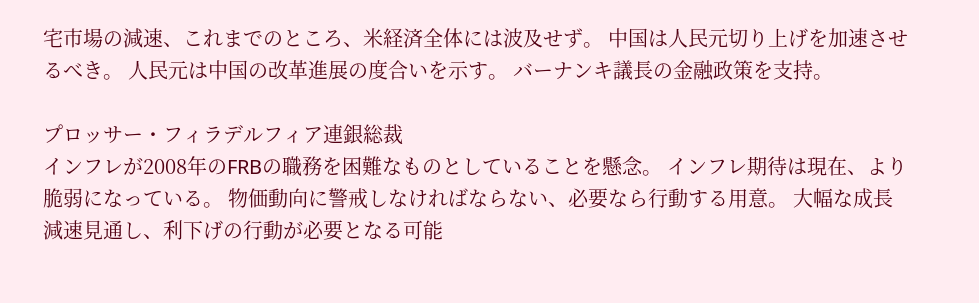宅市場の減速、これまでのところ、米経済全体には波及せず。 中国は人民元切り上げを加速させるべき。 人民元は中国の改革進展の度合いを示す。 バーナンキ議長の金融政策を支持。

プロッサー・フィラデルフィア連銀総裁
インフレが2008年のFRBの職務を困難なものとしていることを懸念。 インフレ期待は現在、より脆弱になっている。 物価動向に警戒しなければならない、必要なら行動する用意。 大幅な成長減速見通し、利下げの行動が必要となる可能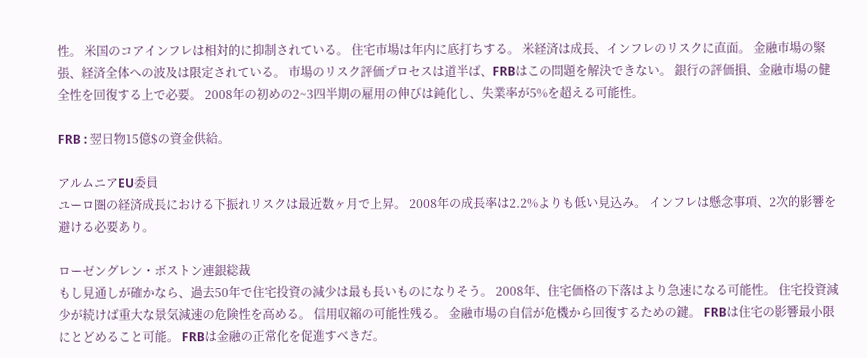性。 米国のコアインフレは相対的に抑制されている。 住宅市場は年内に底打ちする。 米経済は成長、インフレのリスクに直面。 金融市場の緊張、経済全体への波及は限定されている。 市場のリスク評価プロセスは道半ば、FRBはこの問題を解決できない。 銀行の評価損、金融市場の健全性を回復する上で必要。 2008年の初めの2~3四半期の雇用の伸びは鈍化し、失業率が5%を超える可能性。

FRB : 翌日物15億$の資金供給。

アルムニアEU委員
ユーロ圏の経済成長における下振れリスクは最近数ヶ月で上昇。 2008年の成長率は2.2%よりも低い見込み。 インフレは懸念事項、2次的影響を避ける必要あり。

ローゼングレン・ボストン連銀総裁
もし見通しが確かなら、過去50年で住宅投資の減少は最も長いものになりそう。 2008年、住宅価格の下落はより急速になる可能性。 住宅投資減少が続けば重大な景気減速の危険性を高める。 信用収縮の可能性残る。 金融市場の自信が危機から回復するための鍵。 FRBは住宅の影響最小限にとどめること可能。 FRBは金融の正常化を促進すべきだ。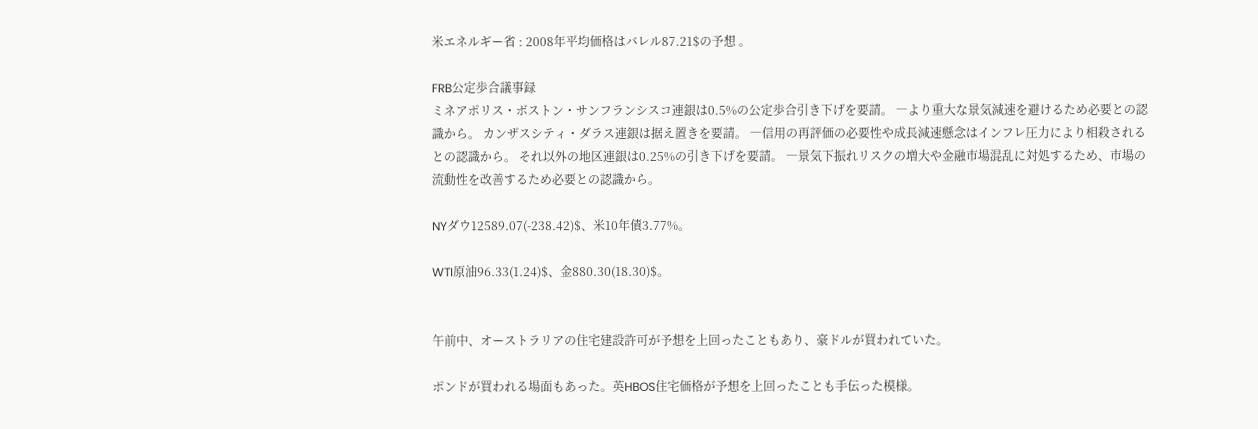米エネルギー省 : 2008年平均価格はバレル87.21$の予想 。

FRB公定歩合議事録
ミネアポリス・ボストン・サンフランシスコ連銀は0.5%の公定歩合引き下げを要請。 ―より重大な景気減速を避けるため必要との認識から。 カンザスシティ・ダラス連銀は据え置きを要請。 ―信用の再評価の必要性や成長減速懸念はインフレ圧力により相殺されるとの認識から。 それ以外の地区連銀は0.25%の引き下げを要請。 ―景気下振れリスクの増大や金融市場混乱に対処するため、市場の流動性を改善するため必要との認識から。

NYダウ12589.07(-238.42)$、米10年債3.77%。

WTI原油96.33(1.24)$、金880.30(18.30)$。


午前中、オーストラリアの住宅建設許可が予想を上回ったこともあり、豪ドルが買われていた。

ポンドが買われる場面もあった。英HBOS住宅価格が予想を上回ったことも手伝った模様。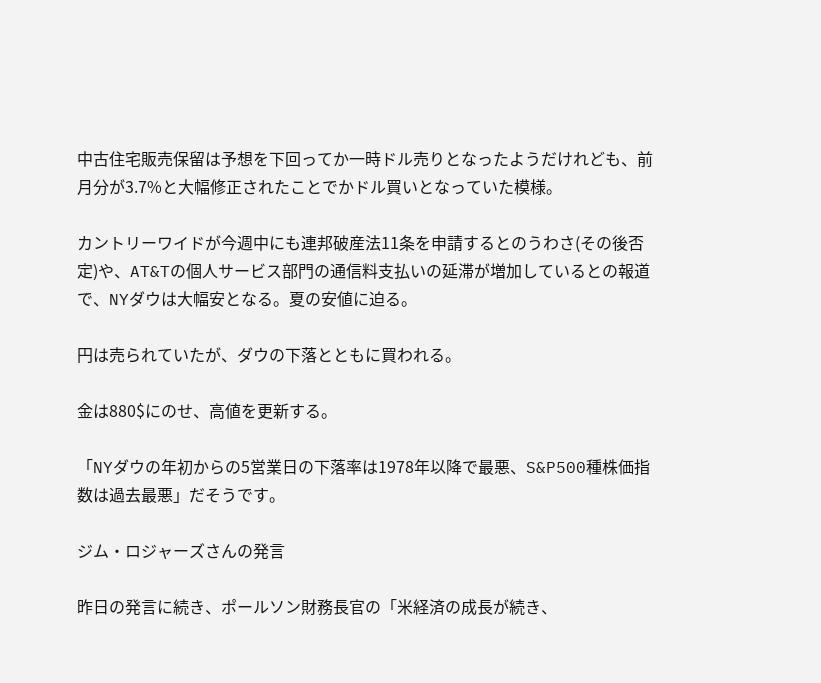中古住宅販売保留は予想を下回ってか一時ドル売りとなったようだけれども、前月分が3.7%と大幅修正されたことでかドル買いとなっていた模様。

カントリーワイドが今週中にも連邦破産法11条を申請するとのうわさ(その後否定)や、AT&Tの個人サービス部門の通信料支払いの延滞が増加しているとの報道で、NYダウは大幅安となる。夏の安値に迫る。

円は売られていたが、ダウの下落とともに買われる。

金は880$にのせ、高値を更新する。

「NYダウの年初からの5営業日の下落率は1978年以降で最悪、S&P500種株価指数は過去最悪」だそうです。

ジム・ロジャーズさんの発言

昨日の発言に続き、ポールソン財務長官の「米経済の成長が続き、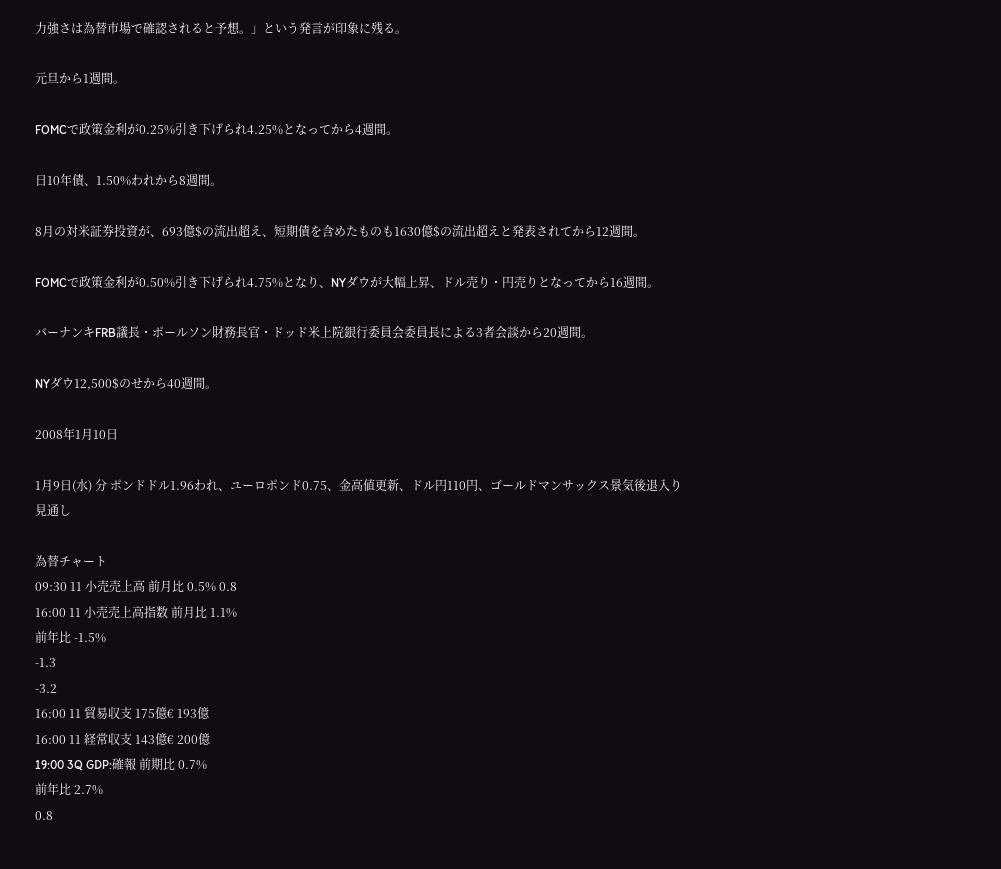力強さは為替市場で確認されると予想。」という発言が印象に残る。

元旦から1週間。

FOMCで政策金利が0.25%引き下げられ4.25%となってから4週間。

日10年債、1.50%われから8週間。

8月の対米証券投資が、693億$の流出超え、短期債を含めたものも1630億$の流出超えと発表されてから12週間。

FOMCで政策金利が0.50%引き下げられ4.75%となり、NYダウが大幅上昇、ドル売り・円売りとなってから16週間。

バーナンキFRB議長・ポールソン財務長官・ドッド米上院銀行委員会委員長による3者会談から20週間。

NYダウ12,500$のせから40週間。

2008年1月10日

1月9日(水) 分 ポンドドル1.96われ、ユーロポンド0.75、金高値更新、ドル円110円、ゴールドマンサックス景気後退入り見通し

為替チャート
09:30 11 小売売上高 前月比 0.5% 0.8
16:00 11 小売売上高指数 前月比 1.1%
前年比 -1.5%
-1.3
-3.2
16:00 11 貿易収支 175億€ 193億
16:00 11 経常収支 143億€ 200億
19:00 3Q GDP:確報 前期比 0.7%
前年比 2.7%
0.8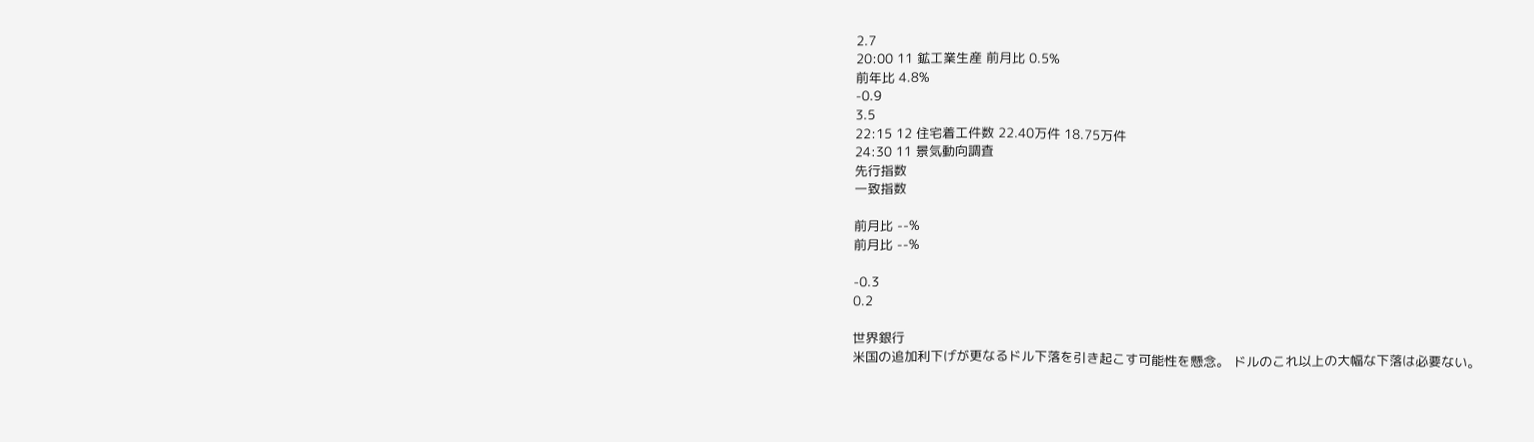2.7
20:00 11 鉱工業生産 前月比 0.5%
前年比 4.8%
-0.9
3.5
22:15 12 住宅着工件数 22.40万件 18.75万件
24:30 11 景気動向調査
先行指数
一致指数

前月比 --%
前月比 --%

-0.3
0.2

世界銀行
米国の追加利下げが更なるドル下落を引き起こす可能性を懸念。 ドルのこれ以上の大幅な下落は必要ない。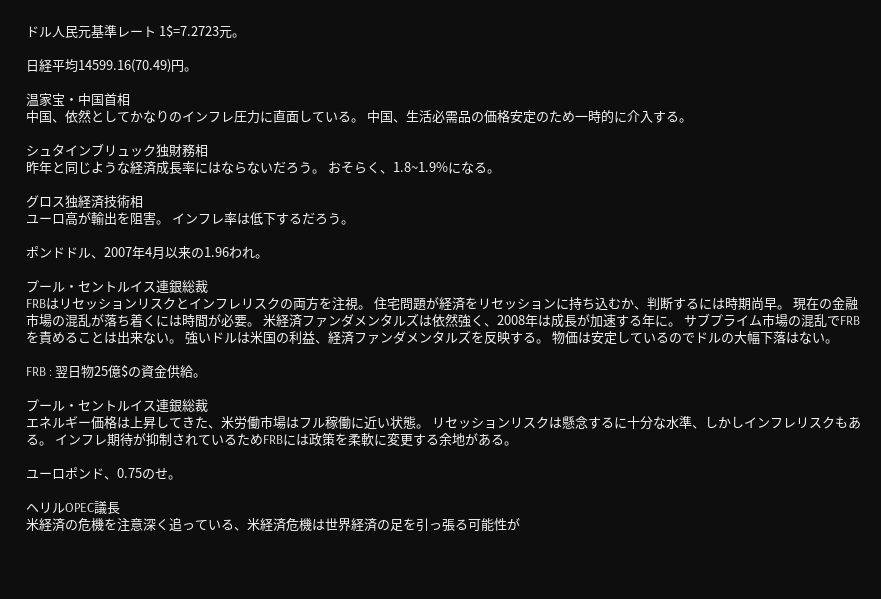ドル人民元基準レート 1$=7.2723元。

日経平均14599.16(70.49)円。

温家宝・中国首相
中国、依然としてかなりのインフレ圧力に直面している。 中国、生活必需品の価格安定のため一時的に介入する。

シュタインブリュック独財務相
昨年と同じような経済成長率にはならないだろう。 おそらく、1.8~1.9%になる。

グロス独経済技術相
ユーロ高が輸出を阻害。 インフレ率は低下するだろう。

ポンドドル、2007年4月以来の1.96われ。

プール・セントルイス連銀総裁
FRBはリセッションリスクとインフレリスクの両方を注視。 住宅問題が経済をリセッションに持ち込むか、判断するには時期尚早。 現在の金融市場の混乱が落ち着くには時間が必要。 米経済ファンダメンタルズは依然強く、2008年は成長が加速する年に。 サブプライム市場の混乱でFRBを責めることは出来ない。 強いドルは米国の利益、経済ファンダメンタルズを反映する。 物価は安定しているのでドルの大幅下落はない。

FRB : 翌日物25億$の資金供給。

プール・セントルイス連銀総裁
エネルギー価格は上昇してきた、米労働市場はフル稼働に近い状態。 リセッションリスクは懸念するに十分な水準、しかしインフレリスクもある。 インフレ期待が抑制されているためFRBには政策を柔軟に変更する余地がある。

ユーロポンド、0.75のせ。

ヘリルOPEC議長
米経済の危機を注意深く追っている、米経済危機は世界経済の足を引っ張る可能性が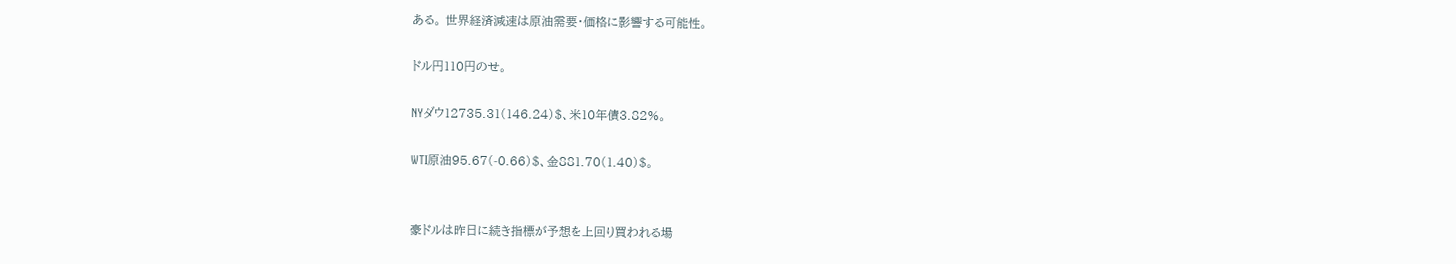ある。 世界経済減速は原油需要・価格に影響する可能性。

ドル円110円のせ。

NYダウ12735.31(146.24)$、米10年債3.82%。

WTI原油95.67(-0.66)$、金881.70(1.40)$。


豪ドルは昨日に続き指標が予想を上回り買われる場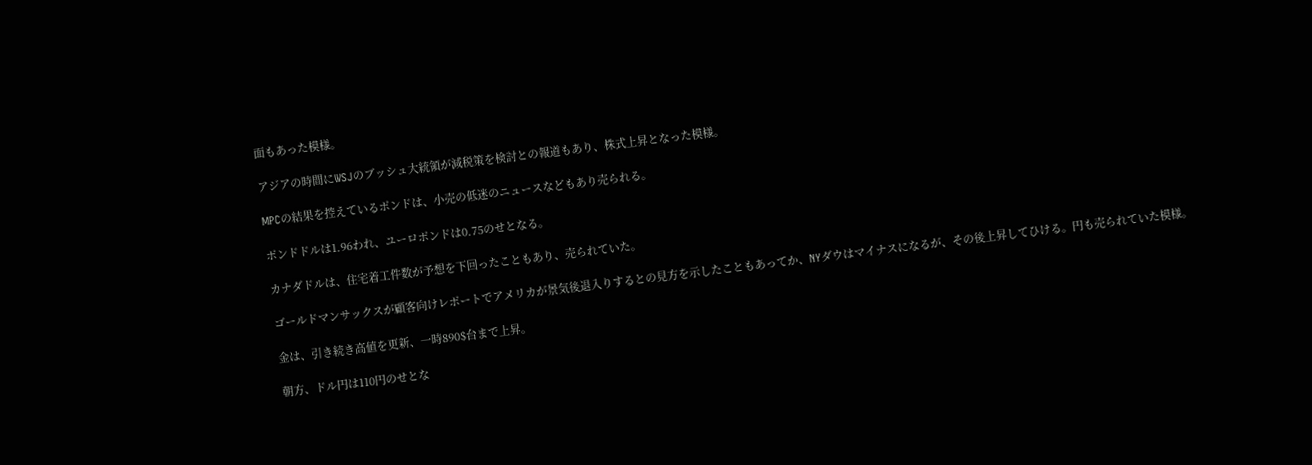面もあった模様。

アジアの時間にWSJのブッシュ大統領が減税策を検討との報道もあり、株式上昇となった模様。

MPCの結果を控えているポンドは、小売の低迷のニュースなどもあり売られる。

ポンドドルは1.96われ、ユーロポンドは0.75のせとなる。

カナダドルは、住宅着工件数が予想を下回ったこともあり、売られていた。

ゴールドマンサックスが顧客向けレポートでアメリカが景気後退入りするとの見方を示したこともあってか、NYダウはマイナスになるが、その後上昇してひける。円も売られていた模様。

金は、引き続き高値を更新、一時890$台まで上昇。

朝方、ドル円は110円のせとな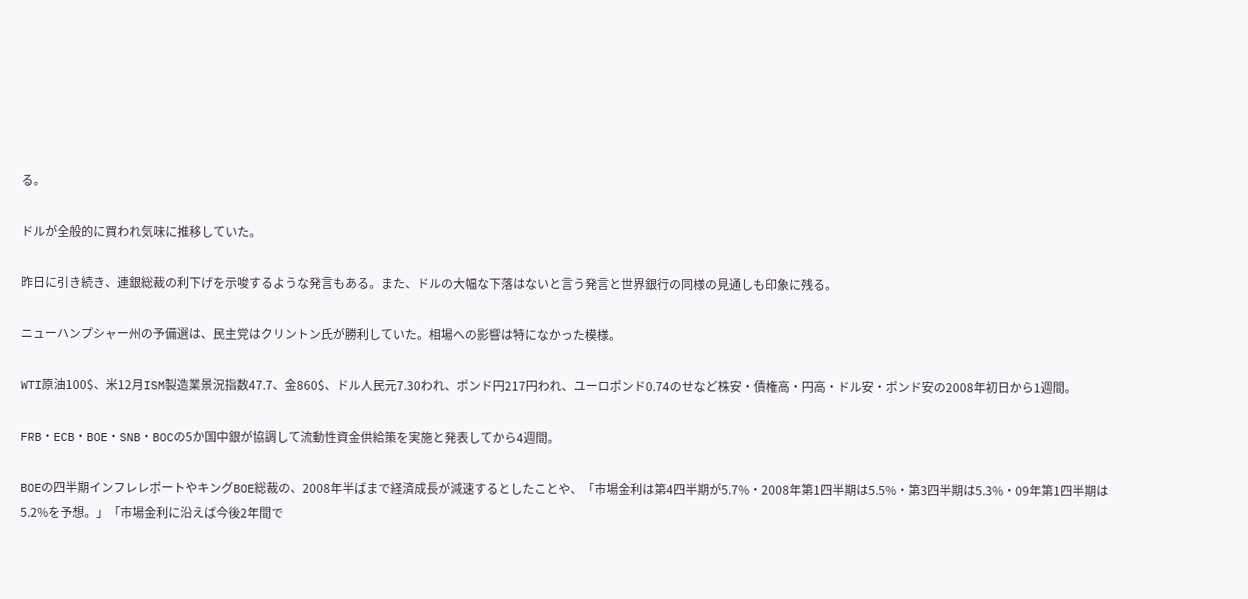る。

ドルが全般的に買われ気味に推移していた。

昨日に引き続き、連銀総裁の利下げを示唆するような発言もある。また、ドルの大幅な下落はないと言う発言と世界銀行の同様の見通しも印象に残る。

ニューハンプシャー州の予備選は、民主党はクリントン氏が勝利していた。相場への影響は特になかった模様。

WTI原油100$、米12月ISM製造業景況指数47.7、金860$、ドル人民元7.30われ、ポンド円217円われ、ユーロポンド0.74のせなど株安・債権高・円高・ドル安・ポンド安の2008年初日から1週間。

FRB・ECB・BOE・SNB・BOCの5か国中銀が協調して流動性資金供給策を実施と発表してから4週間。

BOEの四半期インフレレポートやキングBOE総裁の、2008年半ばまで経済成長が減速するとしたことや、「市場金利は第4四半期が5.7%・2008年第1四半期は5.5%・第3四半期は5.3%・09年第1四半期は5.2%を予想。」「市場金利に沿えば今後2年間で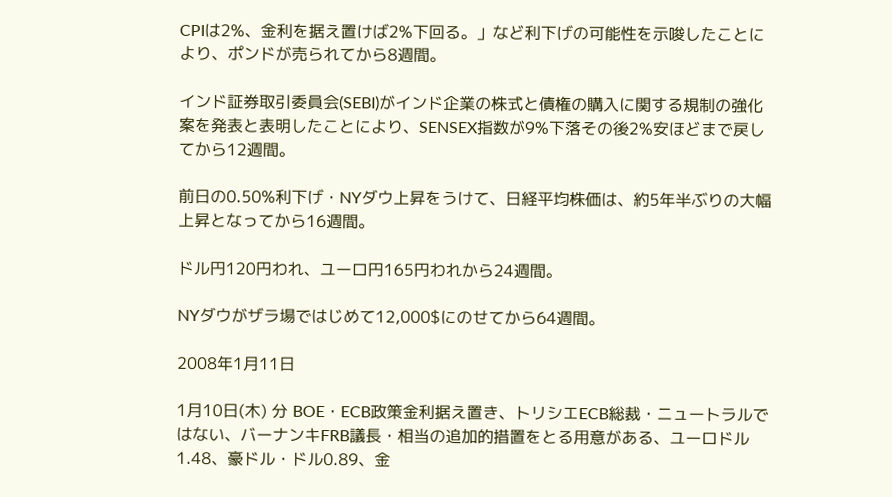CPIは2%、金利を据え置けば2%下回る。」など利下げの可能性を示唆したことにより、ポンドが売られてから8週間。

インド証券取引委員会(SEBI)がインド企業の株式と債権の購入に関する規制の強化案を発表と表明したことにより、SENSEX指数が9%下落その後2%安ほどまで戻してから12週間。

前日の0.50%利下げ・NYダウ上昇をうけて、日経平均株価は、約5年半ぶりの大幅上昇となってから16週間。

ドル円120円われ、ユーロ円165円われから24週間。

NYダウがザラ場ではじめて12,000$にのせてから64週間。

2008年1月11日

1月10日(木) 分 BOE・ECB政策金利据え置き、トリシエECB総裁・ニュートラルではない、バーナンキFRB議長・相当の追加的措置をとる用意がある、ユーロドル1.48、豪ドル・ドル0.89、金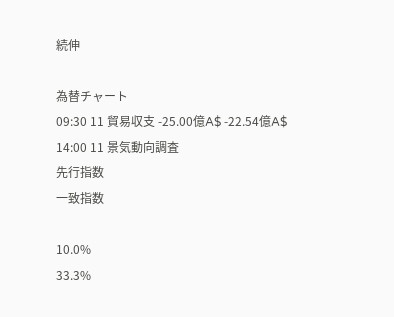続伸

為替チャート
09:30 11 貿易収支 -25.00億A$ -22.54億A$
14:00 11 景気動向調査
先行指数
一致指数

10.0%
33.3%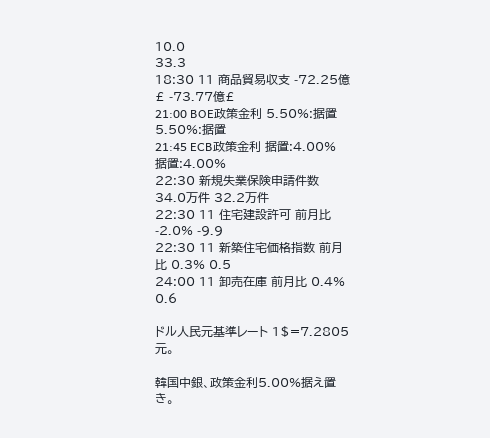10.0
33.3
18:30 11 商品貿易収支 -72.25億£ -73.77億£
21:00 BOE政策金利 5.50%:据置 5.50%:据置
21:45 ECB政策金利 据置:4.00% 据置:4.00%
22:30 新規失業保険申請件数 34.0万件 32.2万件
22:30 11 住宅建設許可 前月比 -2.0% -9.9
22:30 11 新築住宅価格指数 前月比 0.3% 0.5
24:00 11 卸売在庫 前月比 0.4% 0.6

ドル人民元基準レート 1$=7.2805元。

韓国中銀、政策金利5.00%据え置き。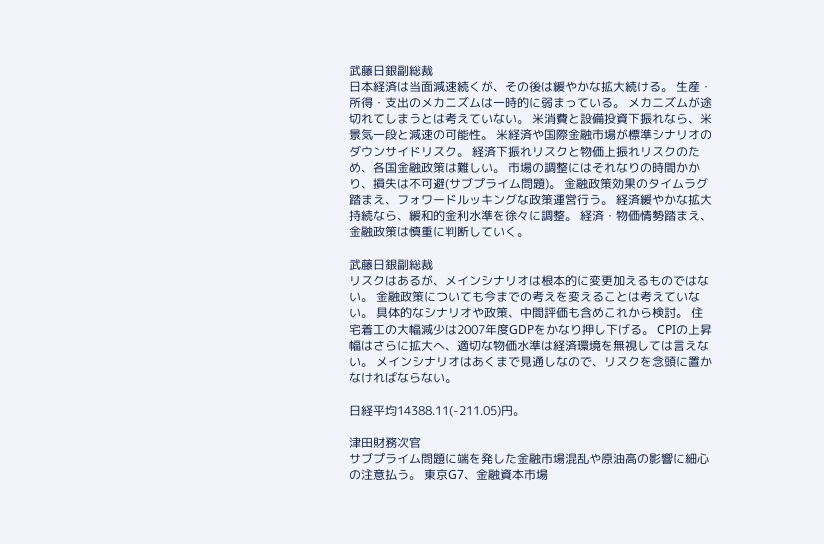武藤日銀副総裁
日本経済は当面減速続くが、その後は緩やかな拡大続ける。 生産・所得・支出のメカニズムは一時的に弱まっている。 メカニズムが途切れてしまうとは考えていない。 米消費と設備投資下振れなら、米景気一段と減速の可能性。 米経済や国際金融市場が標準シナリオのダウンサイドリスク。 経済下振れリスクと物価上振れリスクのため、各国金融政策は難しい。 市場の調整にはそれなりの時間かかり、損失は不可避(サブプライム問題)。 金融政策効果のタイムラグ踏まえ、フォワードルッキングな政策運営行う。 経済緩やかな拡大持続なら、緩和的金利水準を徐々に調整。 経済・物価情勢踏まえ、金融政策は慎重に判断していく。

武藤日銀副総裁
リスクはあるが、メインシナリオは根本的に変更加えるものではない。 金融政策についても今までの考えを変えることは考えていない。 具体的なシナリオや政策、中間評価も含めこれから検討。 住宅着工の大幅減少は2007年度GDPをかなり押し下げる。 CPIの上昇幅はさらに拡大へ、適切な物価水準は経済環境を無視しては言えない。 メインシナリオはあくまで見通しなので、リスクを念頭に置かなければならない。

日経平均14388.11(-211.05)円。

津田財務次官
サブプライム問題に端を発した金融市場混乱や原油高の影響に細心の注意払う。 東京G7、金融資本市場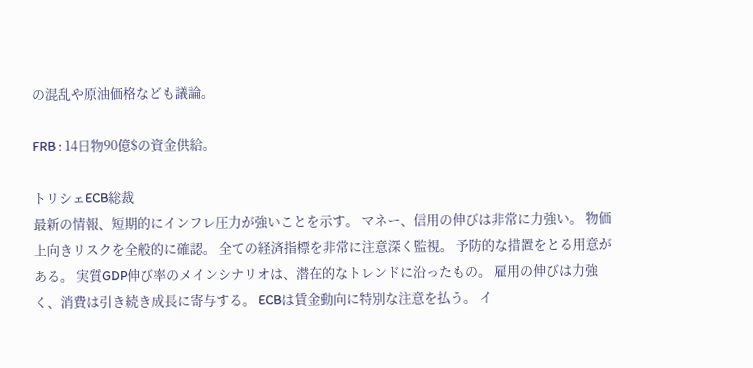の混乱や原油価格なども議論。

FRB : 14日物90億$の資金供給。

トリシェECB総裁
最新の情報、短期的にインフレ圧力が強いことを示す。 マネー、信用の伸びは非常に力強い。 物価上向きリスクを全般的に確認。 全ての経済指標を非常に注意深く監視。 予防的な措置をとる用意がある。 実質GDP伸び率のメインシナリオは、潜在的なトレンドに沿ったもの。 雇用の伸びは力強く、消費は引き続き成長に寄与する。 ECBは賃金動向に特別な注意を払う。 イ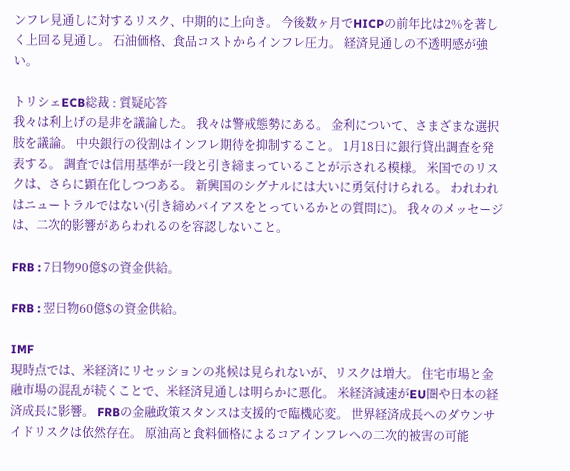ンフレ見通しに対するリスク、中期的に上向き。 今後数ヶ月でHICPの前年比は2%を著しく上回る見通し。 石油価格、食品コストからインフレ圧力。 経済見通しの不透明感が強い。

トリシェECB総裁 : 質疑応答
我々は利上げの是非を議論した。 我々は警戒態勢にある。 金利について、さまざまな選択肢を議論。 中央銀行の役割はインフレ期待を抑制すること。 1月18日に銀行貸出調査を発表する。 調査では信用基準が一段と引き締まっていることが示される模様。 米国でのリスクは、さらに顕在化しつつある。 新興国のシグナルには大いに勇気付けられる。 われわれはニュートラルではない(引き締めバイアスをとっているかとの質問に)。 我々のメッセージは、二次的影響があらわれるのを容認しないこと。

FRB : 7日物90億$の資金供給。

FRB : 翌日物60億$の資金供給。

IMF
現時点では、米経済にリセッションの兆候は見られないが、リスクは増大。 住宅市場と金融市場の混乱が続くことで、米経済見通しは明らかに悪化。 米経済減速がEU圏や日本の経済成長に影響。 FRBの金融政策スタンスは支援的で臨機応変。 世界経済成長へのダウンサイドリスクは依然存在。 原油高と食料価格によるコアインフレへの二次的被害の可能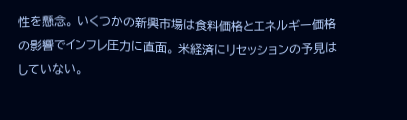性を懸念。 いくつかの新興市場は食料価格とエネルギー価格の影響でインフレ圧力に直面。 米経済にリセッションの予見はしていない。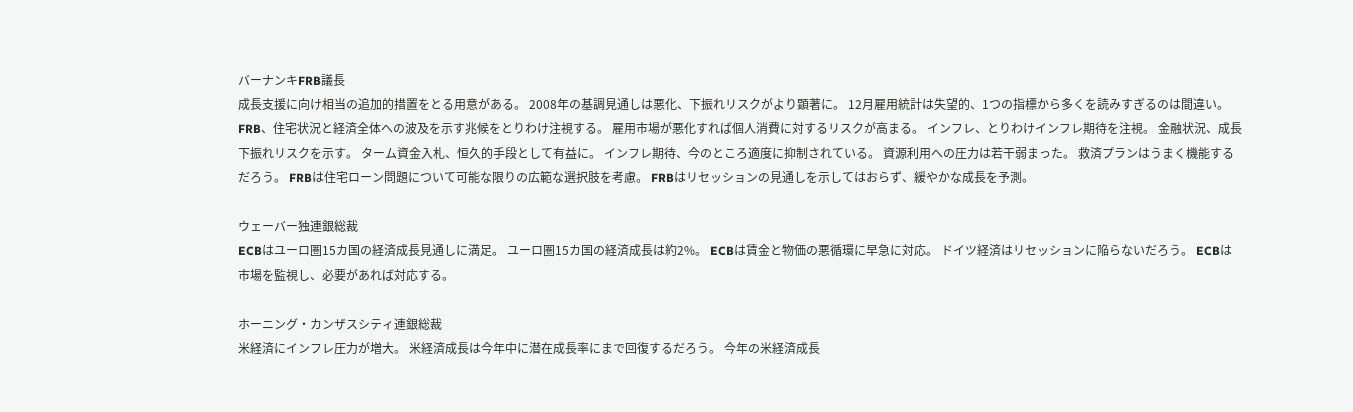バーナンキFRB議長
成長支援に向け相当の追加的措置をとる用意がある。 2008年の基調見通しは悪化、下振れリスクがより顕著に。 12月雇用統計は失望的、1つの指標から多くを読みすぎるのは間違い。 FRB、住宅状況と経済全体への波及を示す兆候をとりわけ注視する。 雇用市場が悪化すれば個人消費に対するリスクが高まる。 インフレ、とりわけインフレ期待を注視。 金融状況、成長下振れリスクを示す。 ターム資金入札、恒久的手段として有益に。 インフレ期待、今のところ適度に抑制されている。 資源利用への圧力は若干弱まった。 救済プランはうまく機能するだろう。 FRBは住宅ローン問題について可能な限りの広範な選択肢を考慮。 FRBはリセッションの見通しを示してはおらず、緩やかな成長を予測。

ウェーバー独連銀総裁
ECBはユーロ圏15カ国の経済成長見通しに満足。 ユーロ圏15カ国の経済成長は約2%。 ECBは賃金と物価の悪循環に早急に対応。 ドイツ経済はリセッションに陥らないだろう。 ECBは市場を監視し、必要があれば対応する。

ホーニング・カンザスシティ連銀総裁
米経済にインフレ圧力が増大。 米経済成長は今年中に潜在成長率にまで回復するだろう。 今年の米経済成長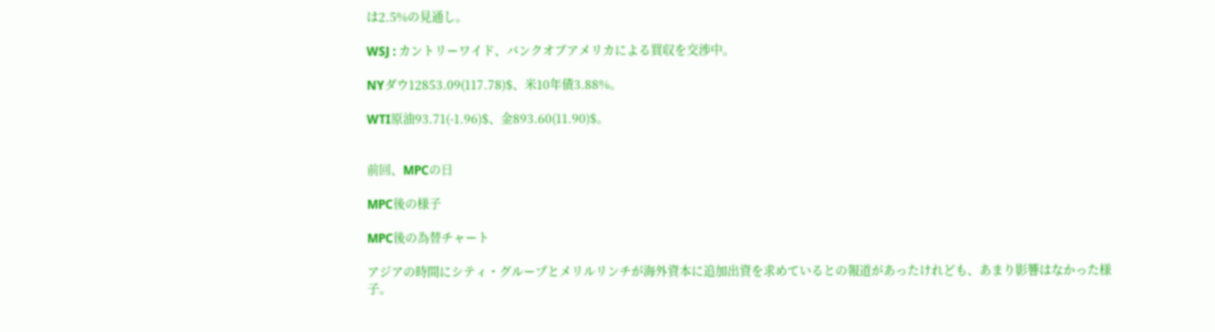は2.5%の見通し。

WSJ : カントリーワイド、バンクオブアメリカによる買収を交渉中。

NYダウ12853.09(117.78)$、米10年債3.88%。

WTI原油93.71(-1.96)$、金893.60(11.90)$。


前回、MPCの日

MPC後の様子

MPC後の為替チャート

アジアの時間にシティ・グループとメリルリンチが海外資本に追加出資を求めているとの報道があったけれども、あまり影響はなかった様子。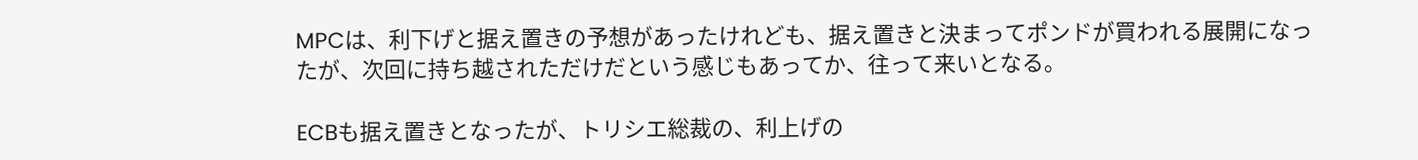MPCは、利下げと据え置きの予想があったけれども、据え置きと決まってポンドが買われる展開になったが、次回に持ち越されただけだという感じもあってか、往って来いとなる。

ECBも据え置きとなったが、トリシエ総裁の、利上げの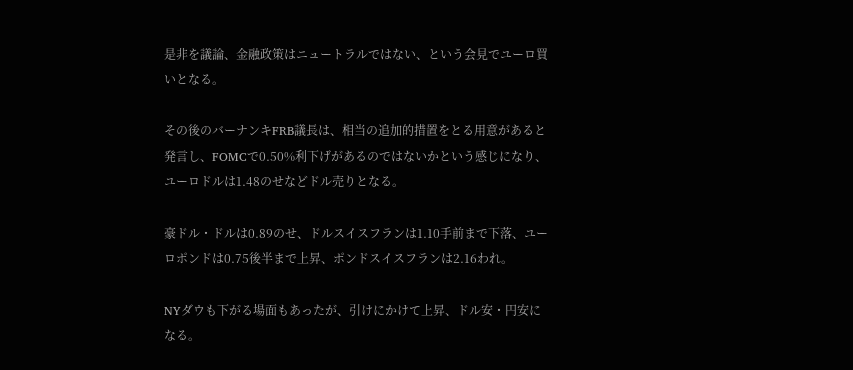是非を議論、金融政策はニュートラルではない、という会見でユーロ買いとなる。

その後のバーナンキFRB議長は、相当の追加的措置をとる用意があると発言し、FOMCで0.50%利下げがあるのではないかという感じになり、ユーロドルは1.48のせなどドル売りとなる。

豪ドル・ドルは0.89のせ、ドルスイスフランは1.10手前まで下落、ユーロポンドは0.75後半まで上昇、ポンドスイスフランは2.16われ。

NYダウも下がる場面もあったが、引けにかけて上昇、ドル安・円安になる。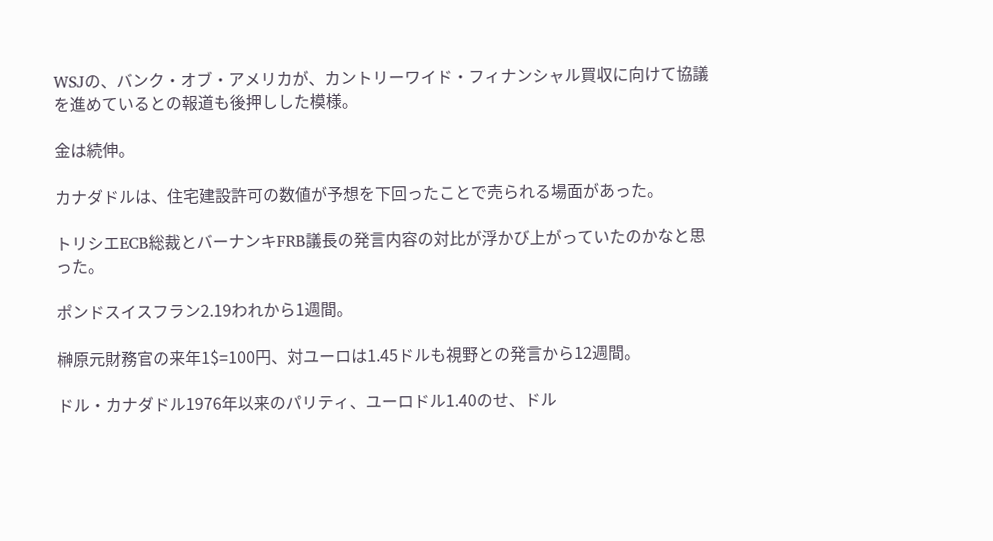WSJの、バンク・オブ・アメリカが、カントリーワイド・フィナンシャル買収に向けて協議を進めているとの報道も後押しした模様。

金は続伸。

カナダドルは、住宅建設許可の数値が予想を下回ったことで売られる場面があった。

トリシエECB総裁とバーナンキFRB議長の発言内容の対比が浮かび上がっていたのかなと思った。

ポンドスイスフラン2.19われから1週間。

榊原元財務官の来年1$=100円、対ユーロは1.45ドルも視野との発言から12週間。

ドル・カナダドル1976年以来のパリティ、ユーロドル1.40のせ、ドル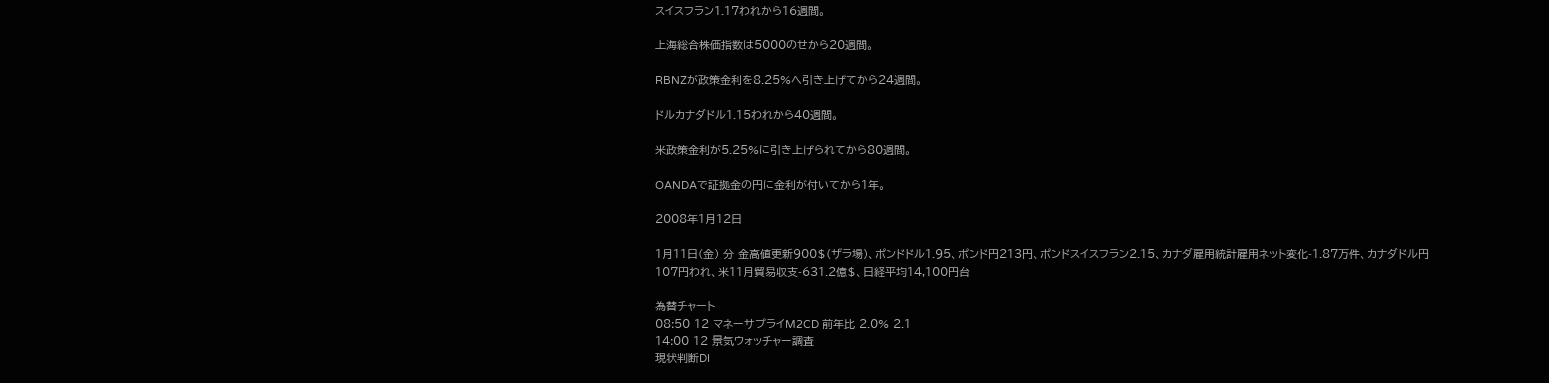スイスフラン1.17われから16週間。

上海総合株価指数は5000のせから20週間。

RBNZが政策金利を8.25%へ引き上げてから24週間。

ドルカナダドル1.15われから40週間。

米政策金利が5.25%に引き上げられてから80週間。

OANDAで証拠金の円に金利が付いてから1年。

2008年1月12日

1月11日(金) 分 金高値更新900$(ザラ場)、ポンドドル1.95、ポンド円213円、ポンドスイスフラン2.15、カナダ雇用統計雇用ネット変化-1.87万件、カナダドル円107円われ、米11月貿易収支-631.2億$、日経平均14,100円台

為替チャート
08:50 12 マネーサプライM2CD 前年比 2.0% 2.1
14:00 12 景気ウォッチャー調査
現状判断DI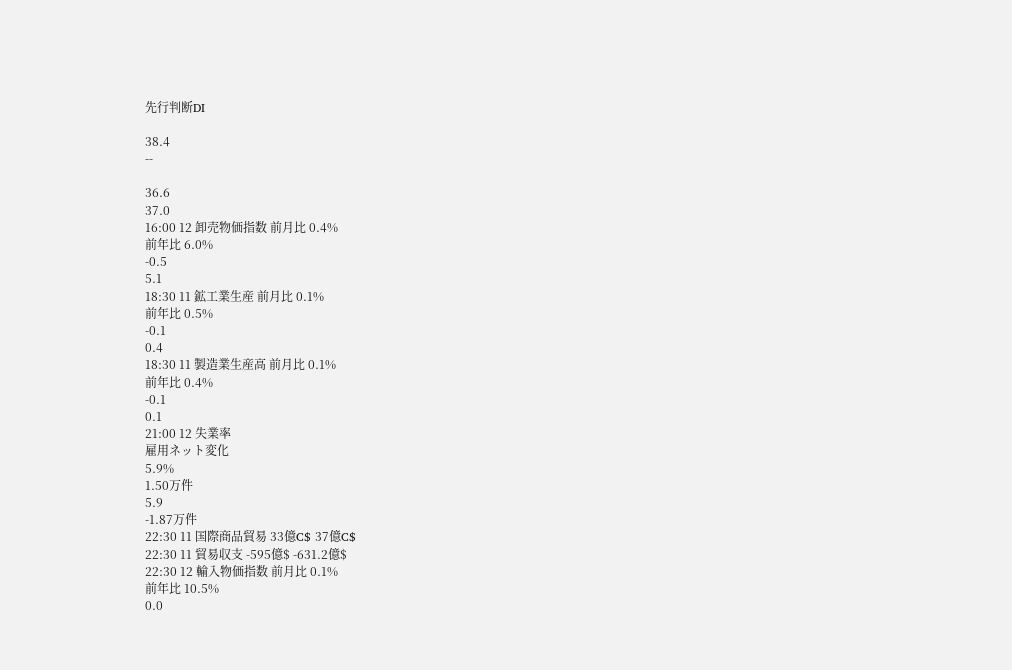先行判断DI

38.4
--

36.6
37.0
16:00 12 卸売物価指数 前月比 0.4%
前年比 6.0%
-0.5
5.1
18:30 11 鉱工業生産 前月比 0.1%
前年比 0.5%
-0.1
0.4
18:30 11 製造業生産高 前月比 0.1%
前年比 0.4%
-0.1
0.1
21:00 12 失業率
雇用ネット変化
5.9%
1.50万件
5.9
-1.87万件
22:30 11 国際商品貿易 33億C$ 37億C$
22:30 11 貿易収支 -595億$ -631.2億$
22:30 12 輸入物価指数 前月比 0.1%
前年比 10.5%
0.0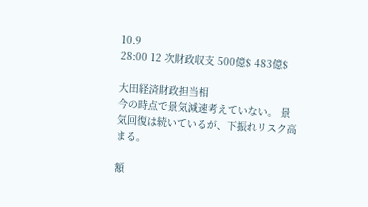10.9
28:00 12 次財政収支 500億$ 483億$

大田経済財政担当相
今の時点で景気減速考えていない。 景気回復は続いているが、下振れリスク高まる。

額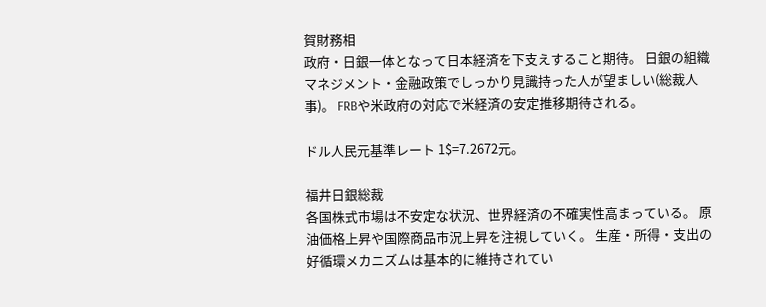賀財務相
政府・日銀一体となって日本経済を下支えすること期待。 日銀の組織マネジメント・金融政策でしっかり見識持った人が望ましい(総裁人事)。 FRBや米政府の対応で米経済の安定推移期待される。

ドル人民元基準レート 1$=7.2672元。

福井日銀総裁
各国株式市場は不安定な状況、世界経済の不確実性高まっている。 原油価格上昇や国際商品市況上昇を注視していく。 生産・所得・支出の好循環メカニズムは基本的に維持されてい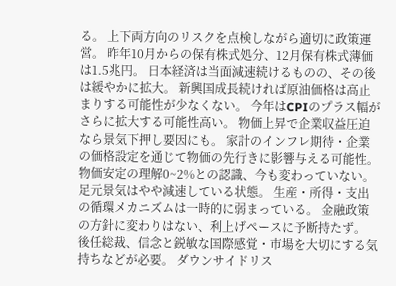る。 上下両方向のリスクを点検しながら適切に政策運営。 昨年10月からの保有株式処分、12月保有株式薄価は1.5兆円。 日本経済は当面減速続けるものの、その後は緩やかに拡大。 新興国成長続ければ原油価格は高止まりする可能性が少なくない。 今年はCPIのプラス幅がさらに拡大する可能性高い。 物価上昇で企業収益圧迫なら景気下押し要因にも。 家計のインフレ期待・企業の価格設定を通じて物価の先行きに影響与える可能性。 物価安定の理解0~2%との認識、今も変わっていない。 足元景気はやや減速している状態。 生産・所得・支出の循環メカニズムは一時的に弱まっている。 金融政策の方針に変わりはない、利上げペースに予断持たず。 後任総裁、信念と鋭敏な国際感覚・市場を大切にする気持ちなどが必要。 ダウンサイドリス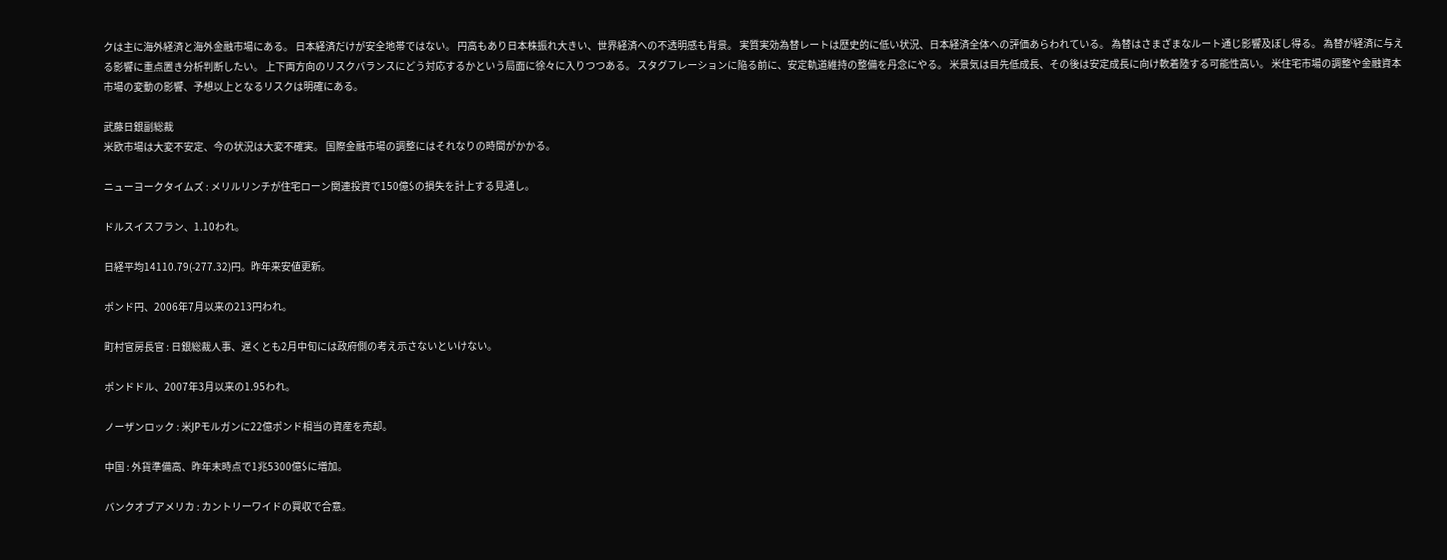クは主に海外経済と海外金融市場にある。 日本経済だけが安全地帯ではない。 円高もあり日本株振れ大きい、世界経済への不透明感も背景。 実質実効為替レートは歴史的に低い状況、日本経済全体への評価あらわれている。 為替はさまざまなルート通じ影響及ぼし得る。 為替が経済に与える影響に重点置き分析判断したい。 上下両方向のリスクバランスにどう対応するかという局面に徐々に入りつつある。 スタグフレーションに陥る前に、安定軌道維持の整備を丹念にやる。 米景気は目先低成長、その後は安定成長に向け軟着陸する可能性高い。 米住宅市場の調整や金融資本市場の変動の影響、予想以上となるリスクは明確にある。

武藤日銀副総裁
米欧市場は大変不安定、今の状況は大変不確実。 国際金融市場の調整にはそれなりの時間がかかる。

ニューヨークタイムズ : メリルリンチが住宅ローン関連投資で150億$の損失を計上する見通し。

ドルスイスフラン、1.10われ。

日経平均14110.79(-277.32)円。昨年来安値更新。

ポンド円、2006年7月以来の213円われ。

町村官房長官 : 日銀総裁人事、遅くとも2月中旬には政府側の考え示さないといけない。

ポンドドル、2007年3月以来の1.95われ。

ノーザンロック : 米JPモルガンに22億ポンド相当の資産を売却。

中国 : 外貨準備高、昨年末時点で1兆5300億$に増加。

バンクオブアメリカ : カントリーワイドの買収で合意。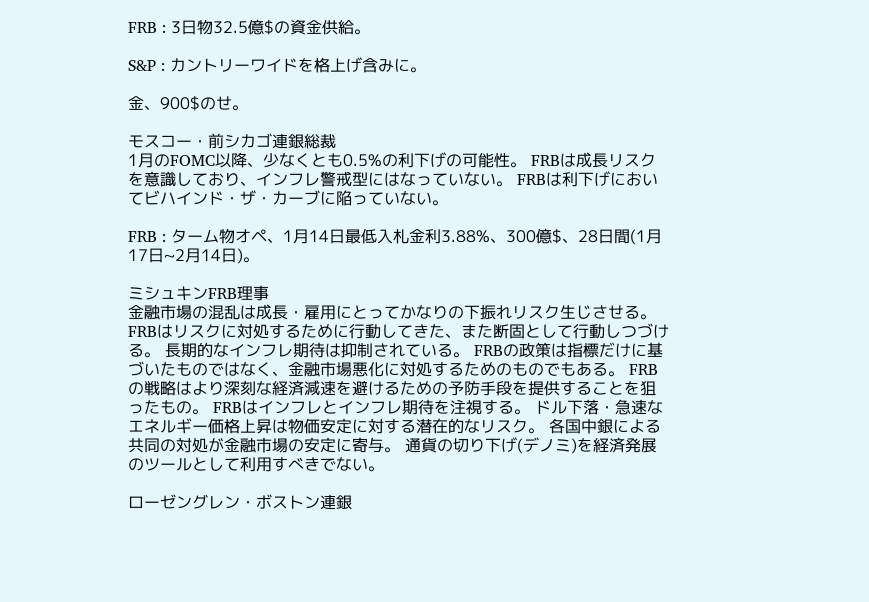FRB : 3日物32.5億$の資金供給。

S&P : カントリーワイドを格上げ含みに。

金、900$のせ。

モスコー・前シカゴ連銀総裁
1月のFOMC以降、少なくとも0.5%の利下げの可能性。 FRBは成長リスクを意識しており、インフレ警戒型にはなっていない。 FRBは利下げにおいてビハインド・ザ・カーブに陥っていない。

FRB : ターム物オペ、1月14日最低入札金利3.88%、300億$、28日間(1月17日~2月14日)。

ミシュキンFRB理事
金融市場の混乱は成長・雇用にとってかなりの下振れリスク生じさせる。 FRBはリスクに対処するために行動してきた、また断固として行動しつづける。 長期的なインフレ期待は抑制されている。 FRBの政策は指標だけに基づいたものではなく、金融市場悪化に対処するためのものでもある。 FRBの戦略はより深刻な経済減速を避けるための予防手段を提供することを狙ったもの。 FRBはインフレとインフレ期待を注視する。 ドル下落・急速なエネルギー価格上昇は物価安定に対する潜在的なリスク。 各国中銀による共同の対処が金融市場の安定に寄与。 通貨の切り下げ(デノミ)を経済発展のツールとして利用すべきでない。

ローゼングレン・ボストン連銀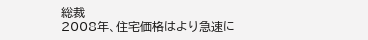総裁
2008年、住宅価格はより急速に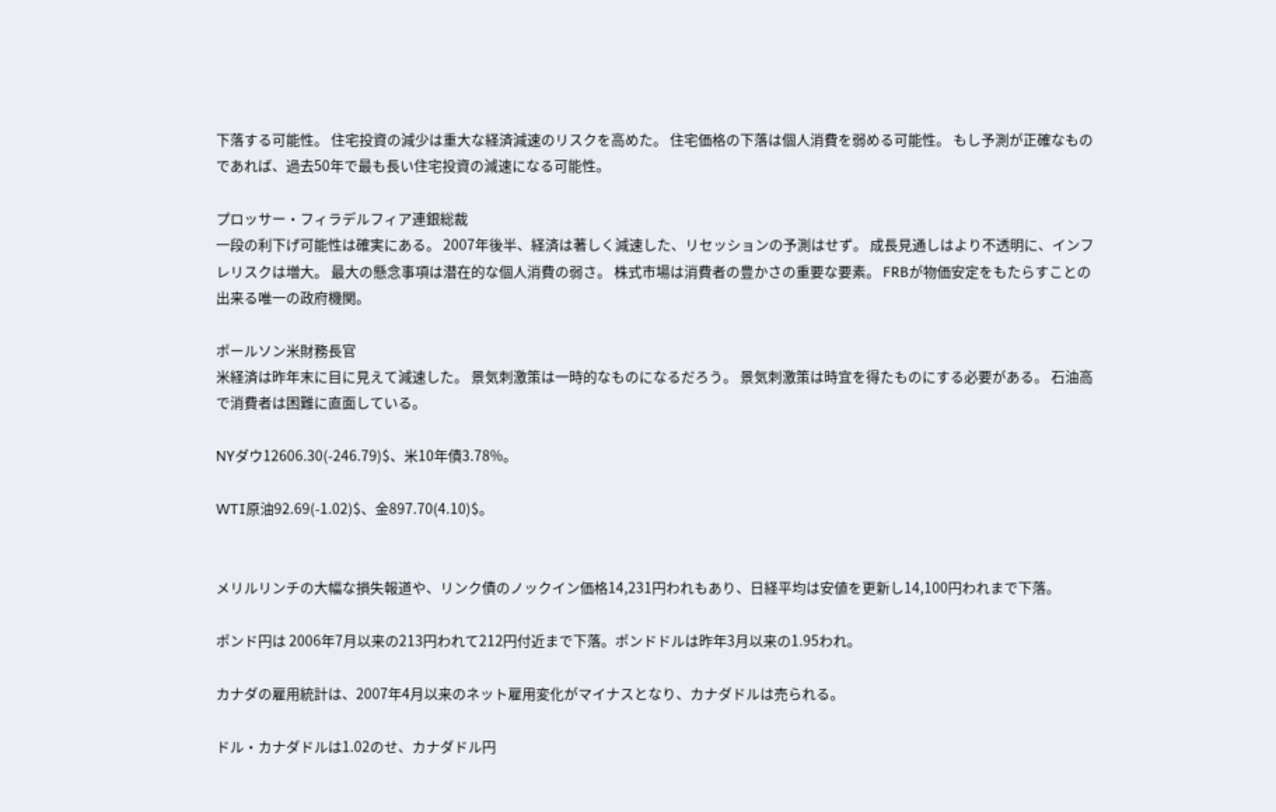下落する可能性。 住宅投資の減少は重大な経済減速のリスクを高めた。 住宅価格の下落は個人消費を弱める可能性。 もし予測が正確なものであれば、過去50年で最も長い住宅投資の減速になる可能性。

プロッサー・フィラデルフィア連銀総裁
一段の利下げ可能性は確実にある。 2007年後半、経済は著しく減速した、リセッションの予測はせず。 成長見通しはより不透明に、インフレリスクは増大。 最大の懸念事項は潜在的な個人消費の弱さ。 株式市場は消費者の豊かさの重要な要素。 FRBが物価安定をもたらすことの出来る唯一の政府機関。

ポールソン米財務長官
米経済は昨年末に目に見えて減速した。 景気刺激策は一時的なものになるだろう。 景気刺激策は時宜を得たものにする必要がある。 石油高で消費者は困難に直面している。

NYダウ12606.30(-246.79)$、米10年債3.78%。

WTI原油92.69(-1.02)$、金897.70(4.10)$。


メリルリンチの大幅な損失報道や、リンク債のノックイン価格14,231円われもあり、日経平均は安値を更新し14,100円われまで下落。

ポンド円は 2006年7月以来の213円われて212円付近まで下落。ポンドドルは昨年3月以来の1.95われ。

カナダの雇用統計は、2007年4月以来のネット雇用変化がマイナスとなり、カナダドルは売られる。

ドル・カナダドルは1.02のせ、カナダドル円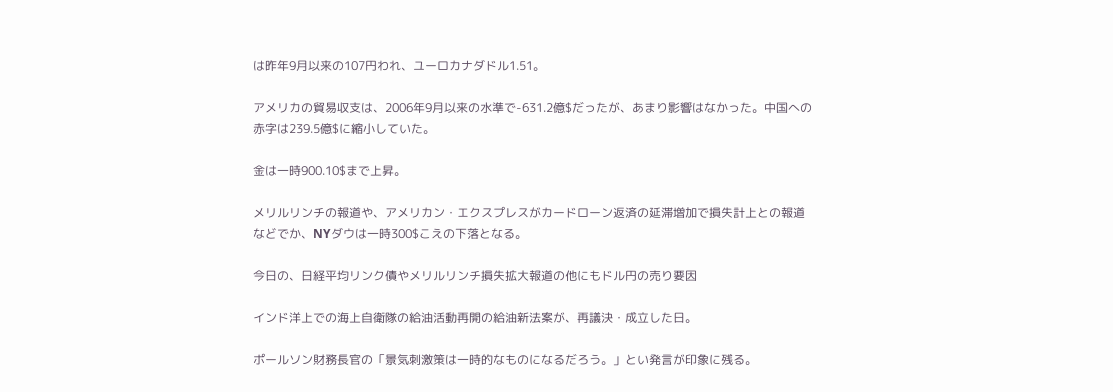は昨年9月以来の107円われ、ユーロカナダドル1.51。

アメリカの貿易収支は、2006年9月以来の水準で-631.2億$だったが、あまり影響はなかった。中国への赤字は239.5億$に縮小していた。

金は一時900.10$まで上昇。

メリルリンチの報道や、アメリカン・エクスプレスがカードローン返済の延滞増加で損失計上との報道などでか、NYダウは一時300$こえの下落となる。

今日の、日経平均リンク債やメリルリンチ損失拡大報道の他にもドル円の売り要因

インド洋上での海上自衛隊の給油活動再開の給油新法案が、再議決・成立した日。

ポールソン財務長官の「景気刺激策は一時的なものになるだろう。」とい発言が印象に残る。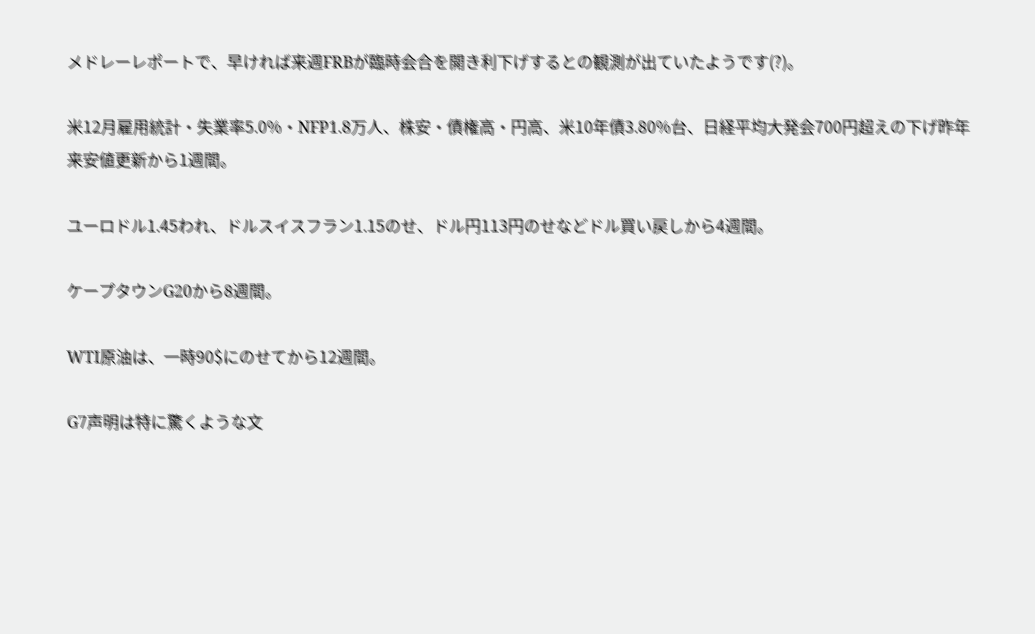メドレーレポートで、早ければ来週FRBが臨時会合を開き利下げするとの観測が出ていたようです(?)。

米12月雇用統計・失業率5.0%・NFP1.8万人、株安・債権高・円高、米10年債3.80%台、日経平均大発会700円超えの下げ昨年来安値更新から1週間。

ユーロドル1.45われ、ドルスイスフラン1.15のせ、ドル円113円のせなどドル買い戻しから4週間。

ケープタウンG20から8週間。

WTI原油は、一時90$にのせてから12週間。

G7声明は特に驚くような文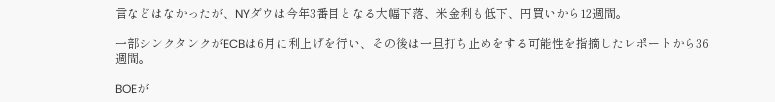言などはなかったが、NYダウは今年3番目となる大幅下落、米金利も低下、円買いから12週間。

一部シンクタンクがECBは6月に利上げを行い、その後は一旦打ち止めをする可能性を指摘したレポートから36週間。

BOEが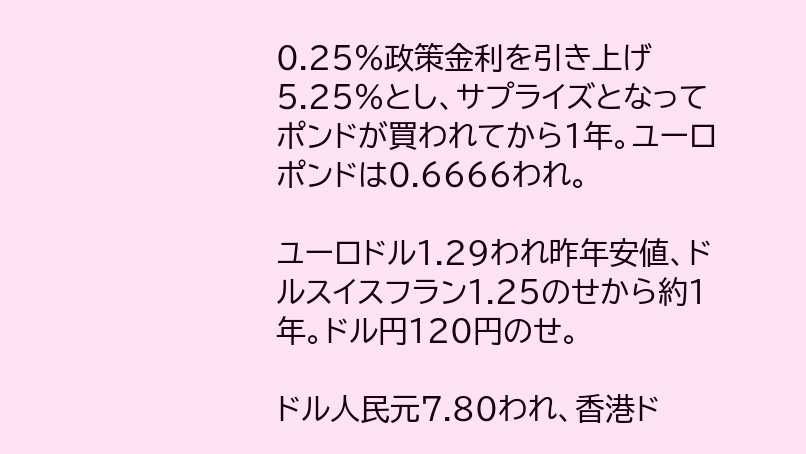0.25%政策金利を引き上げ5.25%とし、サプライズとなってポンドが買われてから1年。ユーロポンドは0.6666われ。

ユーロドル1.29われ昨年安値、ドルスイスフラン1.25のせから約1年。ドル円120円のせ。

ドル人民元7.80われ、香港ド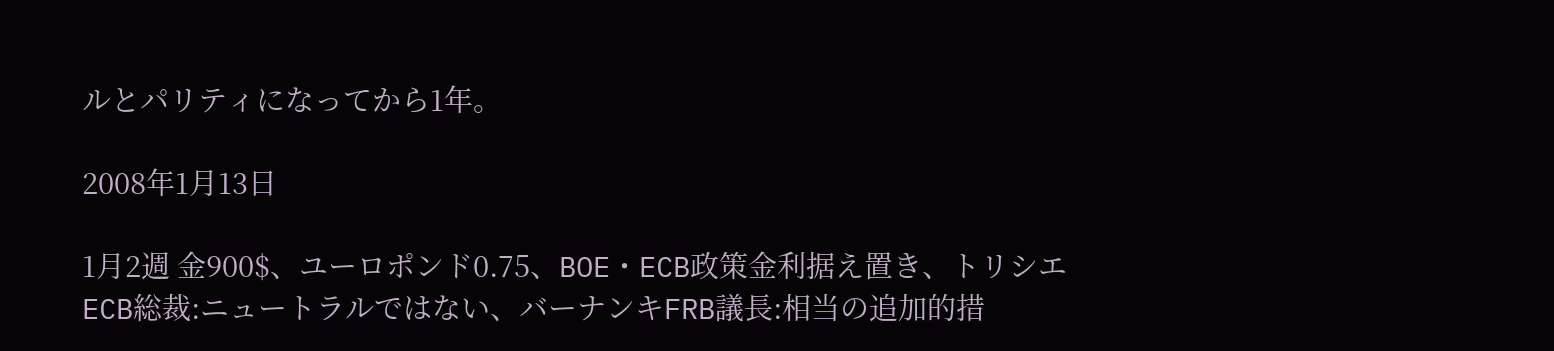ルとパリティになってから1年。

2008年1月13日

1月2週 金900$、ユーロポンド0.75、BOE・ECB政策金利据え置き、トリシエECB総裁:ニュートラルではない、バーナンキFRB議長:相当の追加的措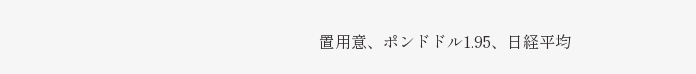置用意、ポンドドル1.95、日経平均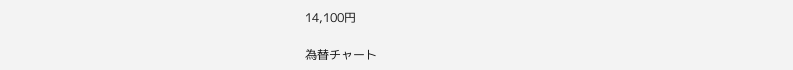14,100円

為替チャート